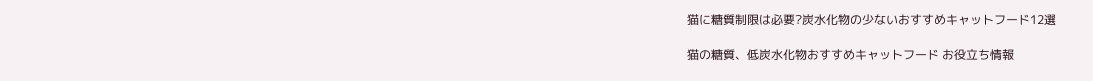猫に糖質制限は必要?炭水化物の少ないおすすめキャットフード12選

猫の糖質、低炭水化物おすすめキャットフード お役立ち情報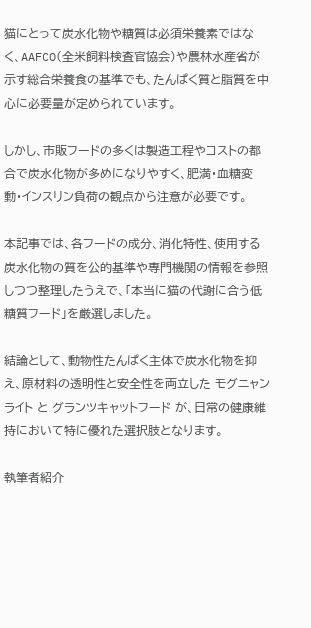猫にとって炭水化物や糖質は必須栄養素ではなく、AAFCO(全米飼料検査官協会)や農林水産省が示す総合栄養食の基準でも、たんぱく質と脂質を中心に必要量が定められています。

しかし、市販フードの多くは製造工程やコストの都合で炭水化物が多めになりやすく、肥満・血糖変動・インスリン負荷の観点から注意が必要です。

本記事では、各フードの成分、消化特性、使用する炭水化物の質を公的基準や専門機関の情報を参照しつつ整理したうえで、「本当に猫の代謝に合う低糖質フード」を厳選しました。

結論として、動物性たんぱく主体で炭水化物を抑え、原材料の透明性と安全性を両立した モグニャンライト と グランツキャットフード が、日常の健康維持において特に優れた選択肢となります。

執筆者紹介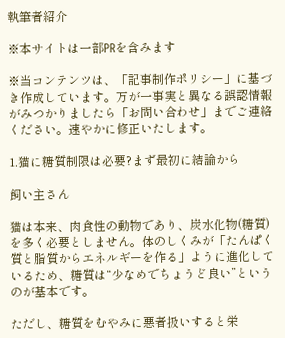執筆者紹介

※本サイトは一部PRを含みます

※当コンテンツは、「記事制作ポリシー」に基づき作成しています。万が一事実と異なる誤認情報がみつかりましたら「お問い合わせ」までご連絡ください。速やかに修正いたします。

1.猫に糖質制限は必要?まず最初に結論から

飼い主さん

猫は本来、肉食性の動物であり、炭水化物(糖質)を多く必要としません。体のしくみが「たんぱく質と脂質からエネルギーを作る」ように進化しているため、糖質は“少なめでちょうど良い”というのが基本です。

ただし、糖質をむやみに悪者扱いすると栄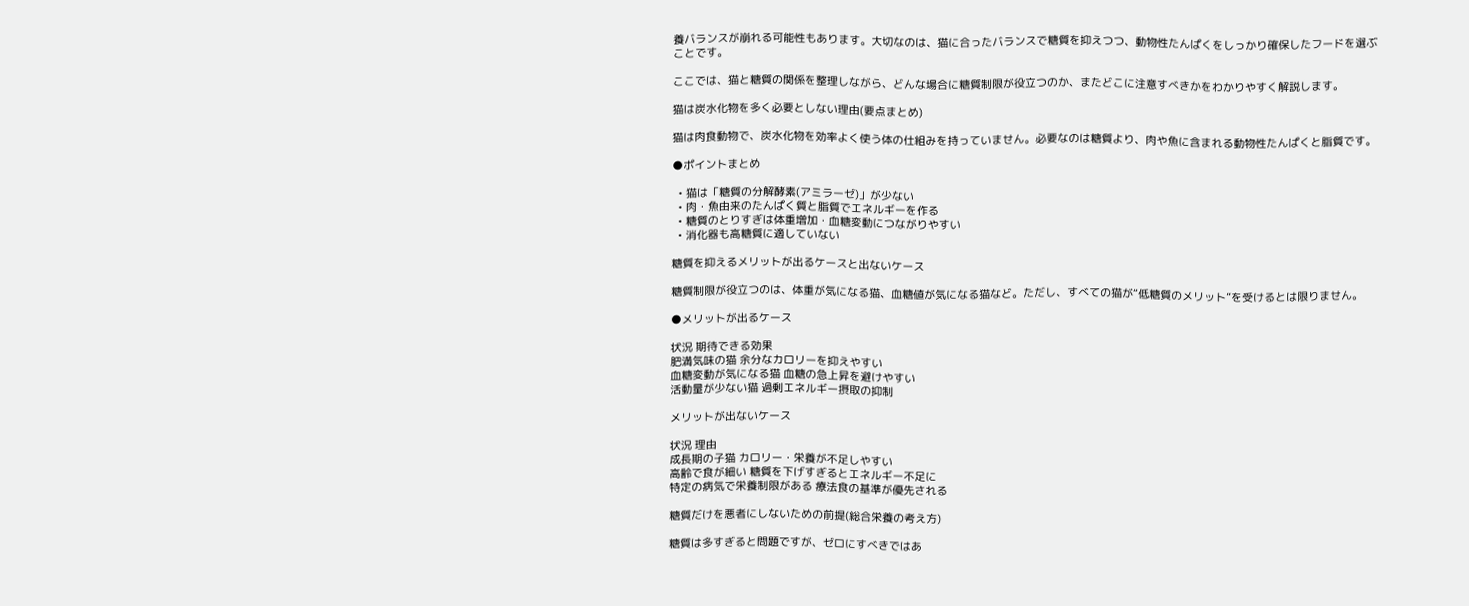養バランスが崩れる可能性もあります。大切なのは、猫に合ったバランスで糖質を抑えつつ、動物性たんぱくをしっかり確保したフードを選ぶことです。

ここでは、猫と糖質の関係を整理しながら、どんな場合に糖質制限が役立つのか、またどこに注意すべきかをわかりやすく解説します。

猫は炭水化物を多く必要としない理由(要点まとめ)

猫は肉食動物で、炭水化物を効率よく使う体の仕組みを持っていません。必要なのは糖質より、肉や魚に含まれる動物性たんぱくと脂質です。

●ポイントまとめ

  • 猫は「糖質の分解酵素(アミラーゼ)」が少ない
  • 肉・魚由来のたんぱく質と脂質でエネルギーを作る
  • 糖質のとりすぎは体重増加・血糖変動につながりやすい
  • 消化器も高糖質に適していない

糖質を抑えるメリットが出るケースと出ないケース

糖質制限が役立つのは、体重が気になる猫、血糖値が気になる猫など。ただし、すべての猫が“低糖質のメリット”を受けるとは限りません。

●メリットが出るケース

状況 期待できる効果
肥満気味の猫 余分なカロリーを抑えやすい
血糖変動が気になる猫 血糖の急上昇を避けやすい
活動量が少ない猫 過剰エネルギー摂取の抑制

メリットが出ないケース

状況 理由
成長期の子猫 カロリー・栄養が不足しやすい
高齢で食が細い 糖質を下げすぎるとエネルギー不足に
特定の病気で栄養制限がある 療法食の基準が優先される

糖質だけを悪者にしないための前提(総合栄養の考え方)

糖質は多すぎると問題ですが、ゼロにすべきではあ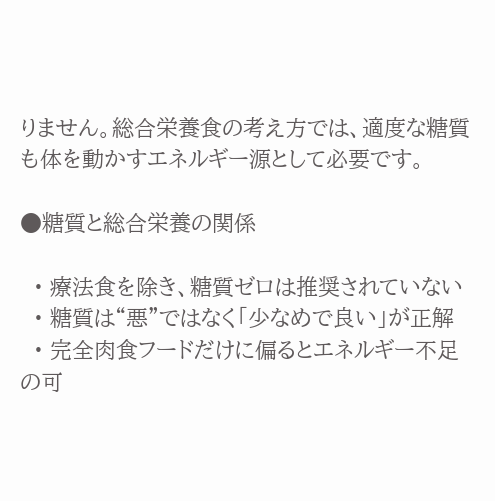りません。総合栄養食の考え方では、適度な糖質も体を動かすエネルギー源として必要です。

●糖質と総合栄養の関係

  • 療法食を除き、糖質ゼロは推奨されていない
  • 糖質は“悪”ではなく「少なめで良い」が正解
  • 完全肉食フードだけに偏るとエネルギー不足の可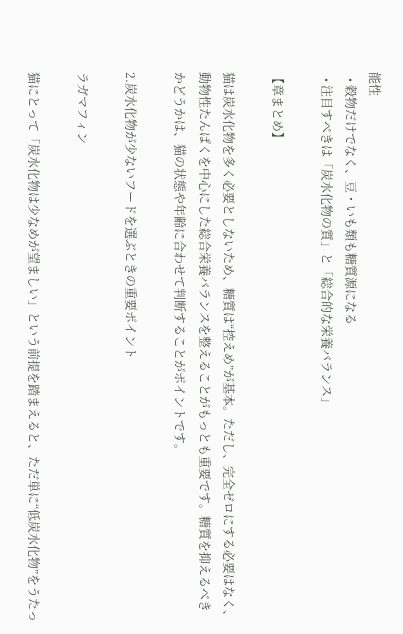能性
  • 穀物だけでなく、豆・いも類も糖質源になる
  • 注目すべきは「炭水化物の質」と「総合的な栄養バランス」

【章まとめ】

猫は炭水化物を多く必要としないため、糖質は“控えめ”が基本。ただし、完全ゼロにする必要はなく、動物性たんぱくを中心にした総合栄養バランスを整えることがもっとも重要です。糖質を抑えるべきかどうかは、猫の状態や年齢に合わせて判断することがポイントです。

2.炭水化物が少ないフードを選ぶときの重要ポイント

ラガマフィン

猫にとって「炭水化物は少なめが望ましい」という前提を踏まえると、ただ単に“低炭水化物”をうたっ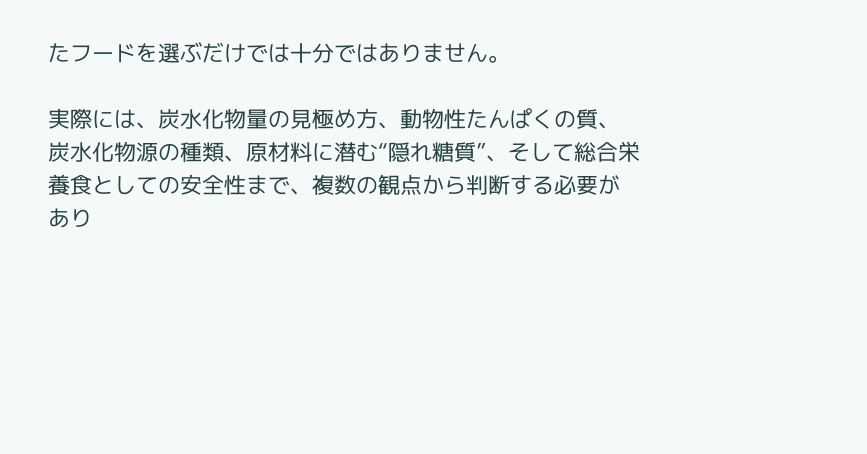たフードを選ぶだけでは十分ではありません。

実際には、炭水化物量の見極め方、動物性たんぱくの質、炭水化物源の種類、原材料に潜む“隠れ糖質”、そして総合栄養食としての安全性まで、複数の観点から判断する必要があり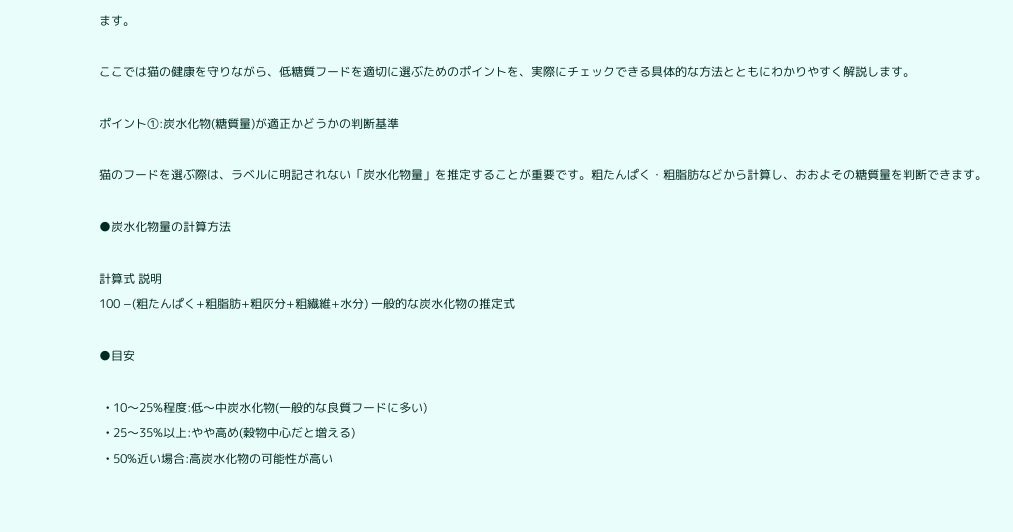ます。

ここでは猫の健康を守りながら、低糖質フードを適切に選ぶためのポイントを、実際にチェックできる具体的な方法とともにわかりやすく解説します。

ポイント①:炭水化物(糖質量)が適正かどうかの判断基準

猫のフードを選ぶ際は、ラベルに明記されない「炭水化物量」を推定することが重要です。粗たんぱく・粗脂肪などから計算し、おおよその糖質量を判断できます。

●炭水化物量の計算方法

計算式 説明
100 −(粗たんぱく+粗脂肪+粗灰分+粗繊維+水分) 一般的な炭水化物の推定式

●目安

  • 10〜25%程度:低〜中炭水化物(一般的な良質フードに多い)
  • 25〜35%以上:やや高め(穀物中心だと増える)
  • 50%近い場合:高炭水化物の可能性が高い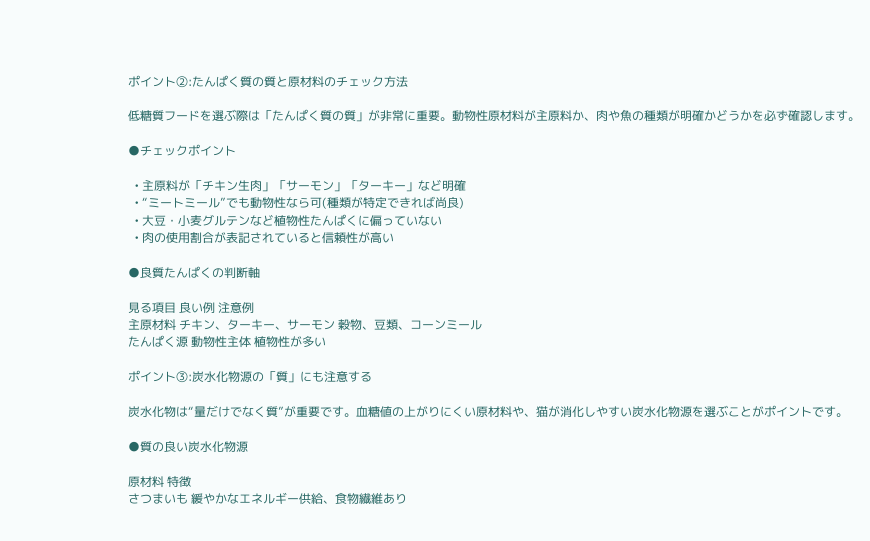ポイント②:たんぱく質の質と原材料のチェック方法

低糖質フードを選ぶ際は「たんぱく質の質」が非常に重要。動物性原材料が主原料か、肉や魚の種類が明確かどうかを必ず確認します。

●チェックポイント

  • 主原料が「チキン生肉」「サーモン」「ターキー」など明確
  • “ミートミール”でも動物性なら可(種類が特定できれば尚良)
  • 大豆・小麦グルテンなど植物性たんぱくに偏っていない
  • 肉の使用割合が表記されていると信頼性が高い

●良質たんぱくの判断軸

見る項目 良い例 注意例
主原材料 チキン、ターキー、サーモン 穀物、豆類、コーンミール
たんぱく源 動物性主体 植物性が多い

ポイント③:炭水化物源の「質」にも注意する

炭水化物は“量だけでなく質”が重要です。血糖値の上がりにくい原材料や、猫が消化しやすい炭水化物源を選ぶことがポイントです。

●質の良い炭水化物源

原材料 特徴
さつまいも 緩やかなエネルギー供給、食物繊維あり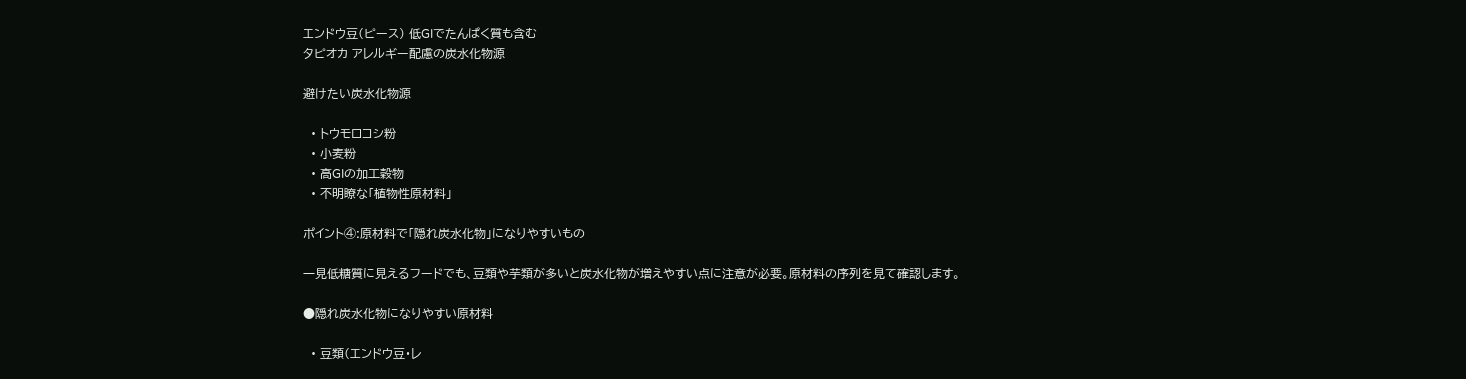エンドウ豆(ピース) 低GIでたんぱく質も含む
タピオカ アレルギー配慮の炭水化物源

避けたい炭水化物源

  • トウモロコシ粉
  • 小麦粉
  • 高GIの加工穀物
  • 不明瞭な「植物性原材料」

ポイント④:原材料で「隠れ炭水化物」になりやすいもの

一見低糖質に見えるフードでも、豆類や芋類が多いと炭水化物が増えやすい点に注意が必要。原材料の序列を見て確認します。

●隠れ炭水化物になりやすい原材料

  • 豆類(エンドウ豆・レ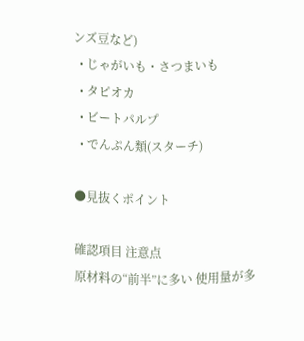ンズ豆など)
  • じゃがいも・さつまいも
  • タピオカ
  • ビートパルプ
  • でんぷん類(スターチ)

●見抜くポイント

確認項目 注意点
原材料の“前半”に多い 使用量が多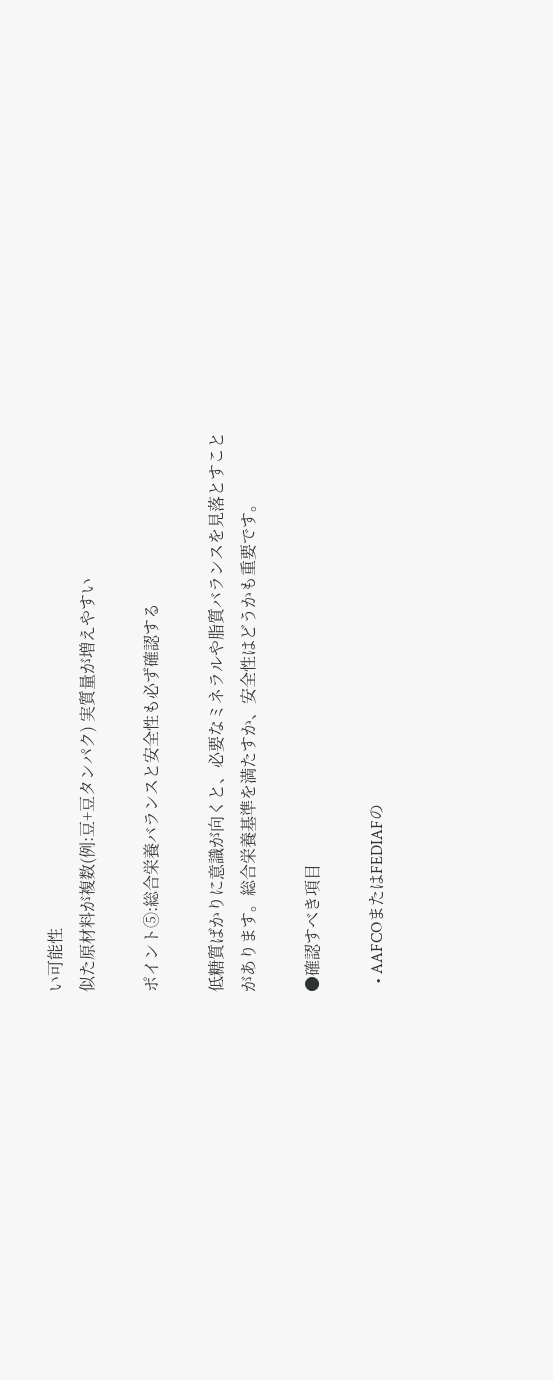い可能性
似た原材料が複数(例:豆+豆タンパク) 実質量が増えやすい

ポイント⑤:総合栄養バランスと安全性も必ず確認する

低糖質ばかりに意識が向くと、必要なミネラルや脂質バランスを見落とすことがあります。総合栄養基準を満たすか、安全性はどうかも重要です。

●確認すべき項目

  • AAFCOまたはFEDIAFの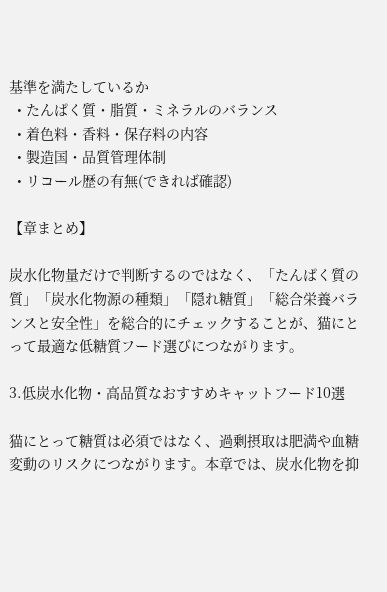基準を満たしているか
  • たんぱく質・脂質・ミネラルのバランス
  • 着色料・香料・保存料の内容
  • 製造国・品質管理体制
  • リコール歴の有無(できれば確認)

【章まとめ】

炭水化物量だけで判断するのではなく、「たんぱく質の質」「炭水化物源の種類」「隠れ糖質」「総合栄養バランスと安全性」を総合的にチェックすることが、猫にとって最適な低糖質フード選びにつながります。

3.低炭水化物・高品質なおすすめキャットフード10選

猫にとって糖質は必須ではなく、過剰摂取は肥満や血糖変動のリスクにつながります。本章では、炭水化物を抑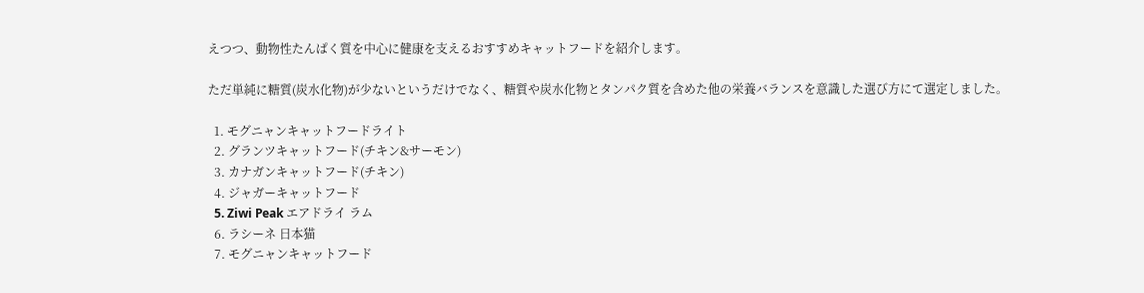えつつ、動物性たんぱく質を中心に健康を支えるおすすめキャットフードを紹介します。

ただ単純に糖質(炭水化物)が少ないというだけでなく、糖質や炭水化物とタンパク質を含めた他の栄養バランスを意識した選び方にて選定しました。

  1. モグニャンキャットフードライト
  2. グランツキャットフード(チキン&サーモン)
  3. カナガンキャットフード(チキン)
  4. ジャガーキャットフード
  5. Ziwi Peak エアドライ ラム
  6. ラシーネ 日本猫
  7. モグニャンキャットフード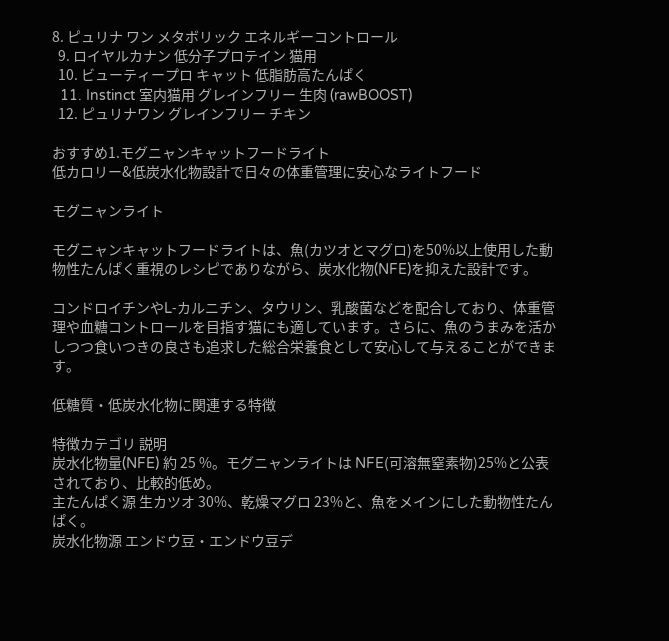8. ピュリナ ワン メタボリック エネルギーコントロール
  9. ロイヤルカナン 低分子プロテイン 猫用
  10. ビューティープロ キャット 低脂肪高たんぱく
  11. Instinct 室内猫用 グレインフリー 生肉 (rawBOOST)
  12. ピュリナワン グレインフリー チキン

おすすめ1.モグニャンキャットフードライト
低カロリー&低炭水化物設計で日々の体重管理に安心なライトフード

モグニャンライト

モグニャンキャットフードライトは、魚(カツオとマグロ)を50%以上使用した動物性たんぱく重視のレシピでありながら、炭水化物(NFE)を抑えた設計です。

コンドロイチンやL‑カルニチン、タウリン、乳酸菌などを配合しており、体重管理や血糖コントロールを目指す猫にも適しています。さらに、魚のうまみを活かしつつ食いつきの良さも追求した総合栄養食として安心して与えることができます。

低糖質・低炭水化物に関連する特徴

特徴カテゴリ 説明
炭水化物量(NFE) 約 25 %。モグニャンライトは NFE(可溶無窒素物)25%と公表されており、比較的低め。
主たんぱく源 生カツオ 30%、乾燥マグロ 23%と、魚をメインにした動物性たんぱく。
炭水化物源 エンドウ豆・エンドウ豆デ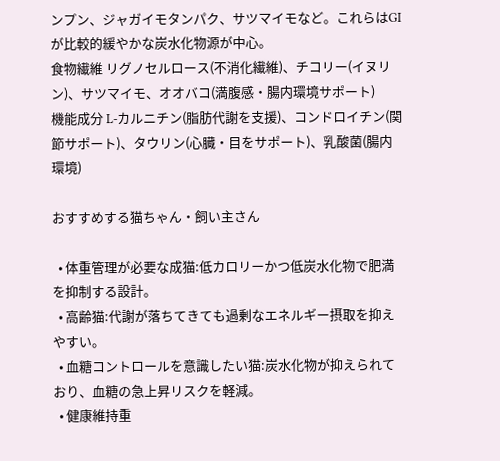ンプン、ジャガイモタンパク、サツマイモなど。これらはGIが比較的緩やかな炭水化物源が中心。
食物繊維 リグノセルロース(不消化繊維)、チコリー(イヌリン)、サツマイモ、オオバコ(満腹感・腸内環境サポート)
機能成分 L‑カルニチン(脂肪代謝を支援)、コンドロイチン(関節サポート)、タウリン(心臓・目をサポート)、乳酸菌(腸内環境)

おすすめする猫ちゃん・飼い主さん

  • 体重管理が必要な成猫:低カロリーかつ低炭水化物で肥満を抑制する設計。
  • 高齢猫:代謝が落ちてきても過剰なエネルギー摂取を抑えやすい。
  • 血糖コントロールを意識したい猫:炭水化物が抑えられており、血糖の急上昇リスクを軽減。
  • 健康維持重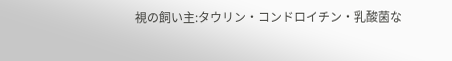視の飼い主:タウリン・コンドロイチン・乳酸菌な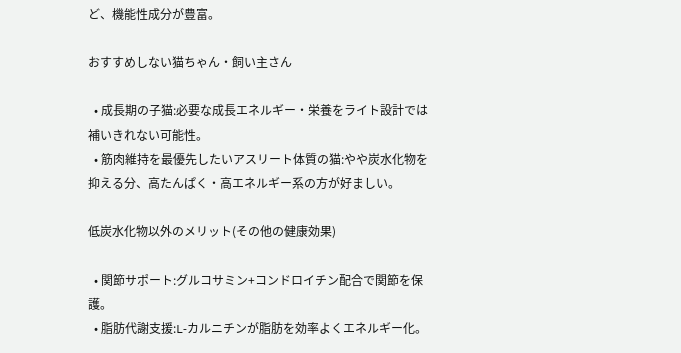ど、機能性成分が豊富。

おすすめしない猫ちゃん・飼い主さん

  • 成長期の子猫:必要な成長エネルギー・栄養をライト設計では補いきれない可能性。
  • 筋肉維持を最優先したいアスリート体質の猫:やや炭水化物を抑える分、高たんぱく・高エネルギー系の方が好ましい。

低炭水化物以外のメリット(その他の健康効果)

  • 関節サポート:グルコサミン+コンドロイチン配合で関節を保護。
  • 脂肪代謝支援:L‑カルニチンが脂肪を効率よくエネルギー化。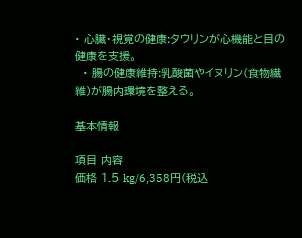• 心臓・視覚の健康:タウリンが心機能と目の健康を支援。
  • 腸の健康維持:乳酸菌やイヌリン(食物繊維)が腸内環境を整える。

基本情報

項目 内容
価格 1.5 kg/6,358円(税込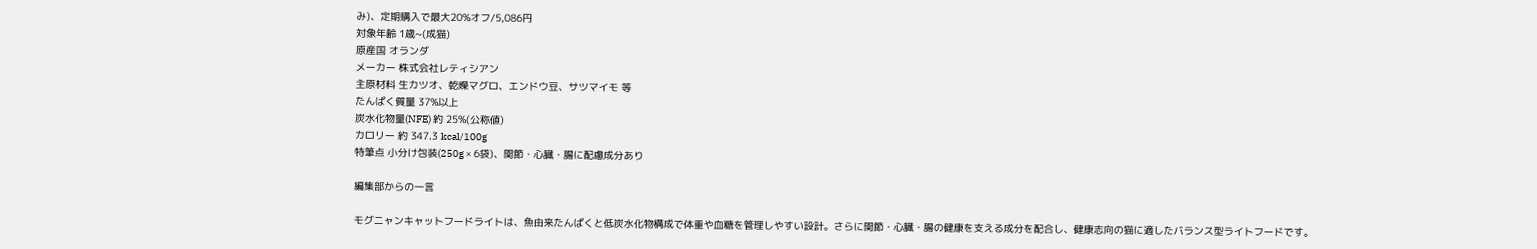み)、定期購入で最大20%オフ/5,086円
対象年齢 1歳~(成猫)
原産国 オランダ
メーカー 株式会社レティシアン
主原材料 生カツオ、乾燥マグロ、エンドウ豆、サツマイモ 等
たんぱく質量 37%以上
炭水化物量(NFE) 約 25%(公称値)
カロリー 約 347.3 kcal/100g
特筆点 小分け包装(250g × 6袋)、関節・心臓・腸に配慮成分あり

編集部からの一言

モグニャンキャットフードライトは、魚由来たんぱくと低炭水化物構成で体重や血糖を管理しやすい設計。さらに関節・心臓・腸の健康を支える成分を配合し、健康志向の猫に適したバランス型ライトフードです。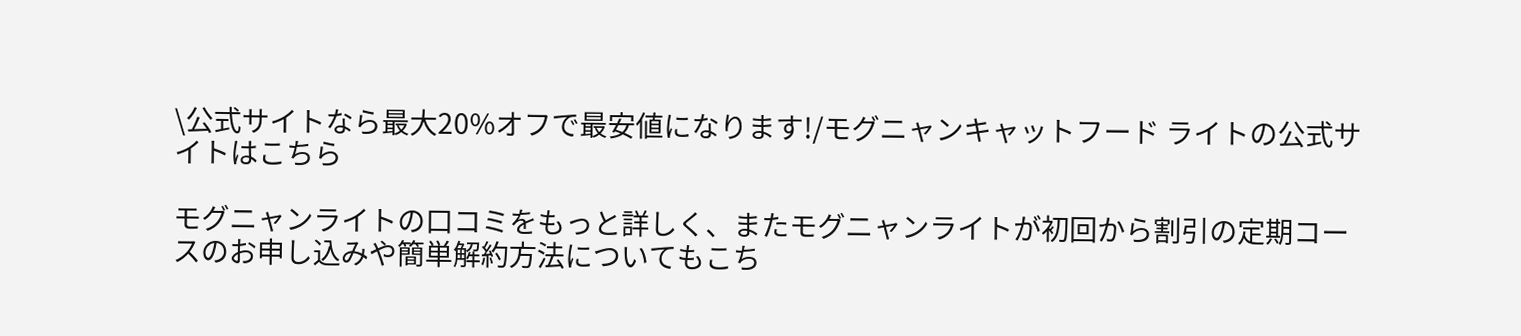\公式サイトなら最大20%オフで最安値になります!/モグニャンキャットフード ライトの公式サイトはこちら

モグニャンライトの口コミをもっと詳しく、またモグニャンライトが初回から割引の定期コースのお申し込みや簡単解約方法についてもこち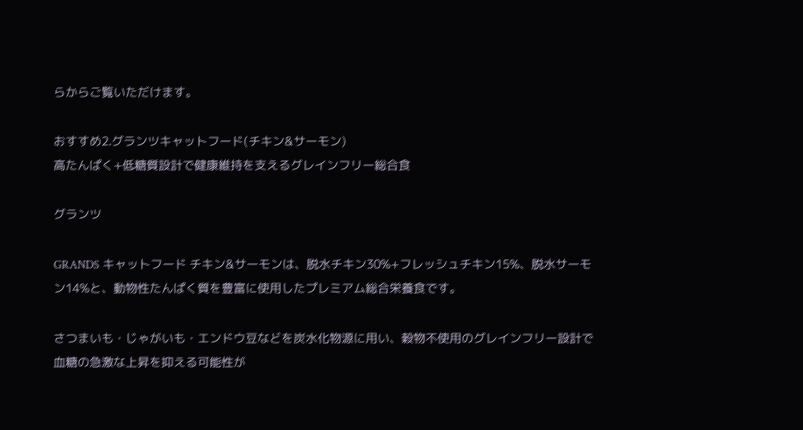らからご覧いただけます。

おすすめ2.グランツキャットフード(チキン&サーモン)
高たんぱく+低糖質設計で健康維持を支えるグレインフリー総合食

グランツ

GRANDS キャットフード チキン&サーモンは、脱水チキン30%+フレッシュチキン15%、脱水サーモン14%と、動物性たんぱく質を豊富に使用したプレミアム総合栄養食です。

さつまいも・じゃがいも・エンドウ豆などを炭水化物源に用い、穀物不使用のグレインフリー設計で血糖の急激な上昇を抑える可能性が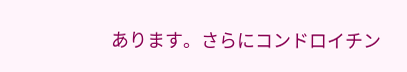あります。さらにコンドロイチン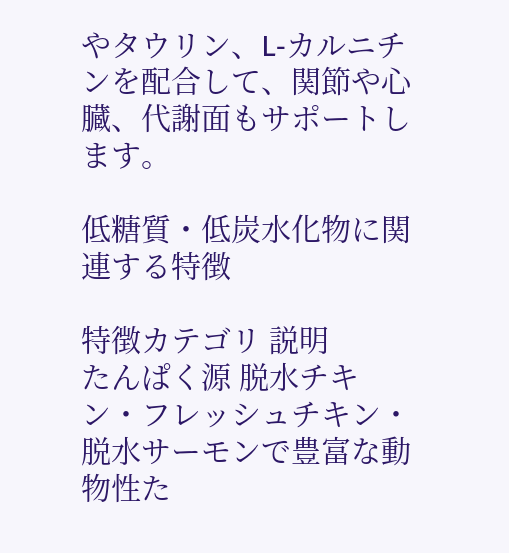やタウリン、L‑カルニチンを配合して、関節や心臓、代謝面もサポートします。

低糖質・低炭水化物に関連する特徴

特徴カテゴリ 説明
たんぱく源 脱水チキン・フレッシュチキン・脱水サーモンで豊富な動物性た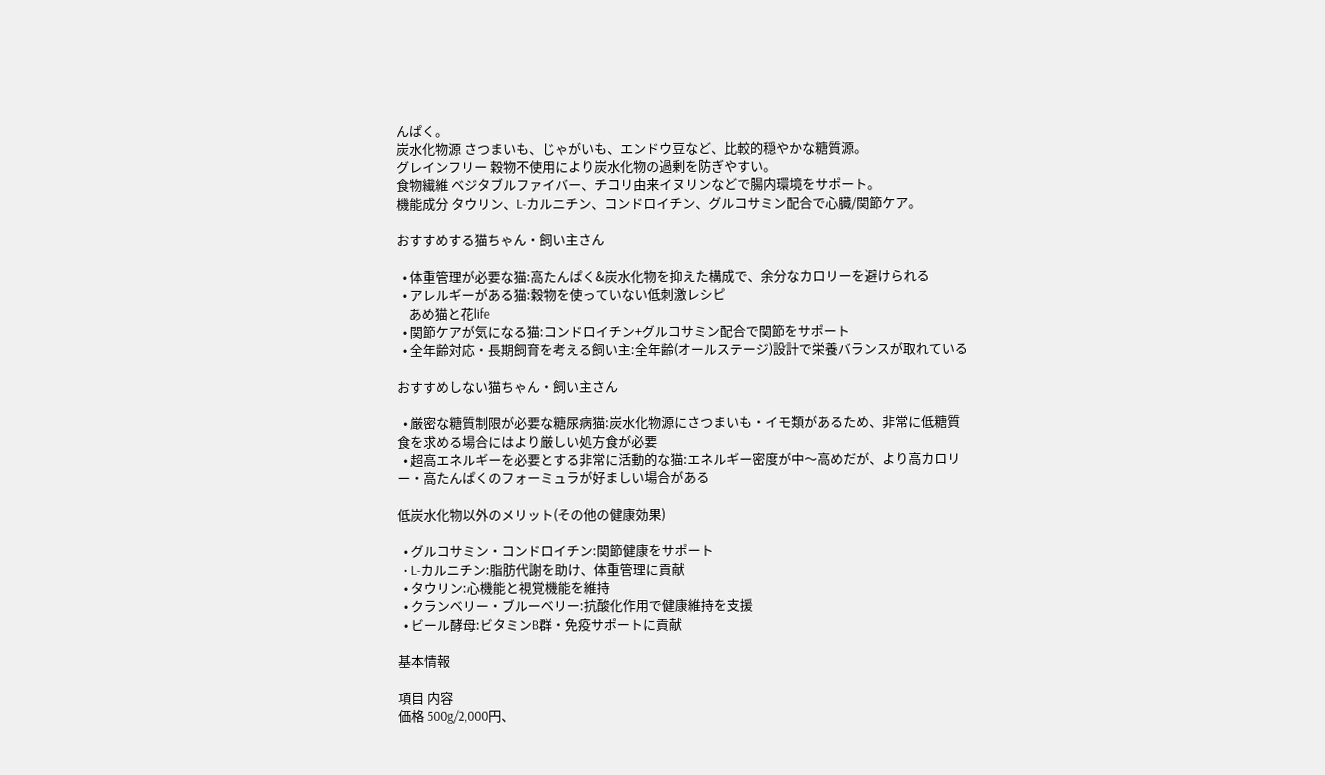んぱく。
炭水化物源 さつまいも、じゃがいも、エンドウ豆など、比較的穏やかな糖質源。
グレインフリー 穀物不使用により炭水化物の過剰を防ぎやすい。
食物繊維 ベジタブルファイバー、チコリ由来イヌリンなどで腸内環境をサポート。
機能成分 タウリン、L‑カルニチン、コンドロイチン、グルコサミン配合で心臓/関節ケア。

おすすめする猫ちゃん・飼い主さん

  • 体重管理が必要な猫:高たんぱく&炭水化物を抑えた構成で、余分なカロリーを避けられる
  • アレルギーがある猫:穀物を使っていない低刺激レシピ
    あめ猫と花life
  • 関節ケアが気になる猫:コンドロイチン+グルコサミン配合で関節をサポート
  • 全年齢対応・長期飼育を考える飼い主:全年齢(オールステージ)設計で栄養バランスが取れている

おすすめしない猫ちゃん・飼い主さん

  • 厳密な糖質制限が必要な糖尿病猫:炭水化物源にさつまいも・イモ類があるため、非常に低糖質食を求める場合にはより厳しい処方食が必要
  • 超高エネルギーを必要とする非常に活動的な猫:エネルギー密度が中〜高めだが、より高カロリー・高たんぱくのフォーミュラが好ましい場合がある

低炭水化物以外のメリット(その他の健康効果)

  • グルコサミン・コンドロイチン:関節健康をサポート
  • L‑カルニチン:脂肪代謝を助け、体重管理に貢献
  • タウリン:心機能と視覚機能を維持
  • クランベリー・ブルーベリー:抗酸化作用で健康維持を支援
  • ビール酵母:ビタミンB群・免疫サポートに貢献

基本情報

項目 内容
価格 500g/2,000円、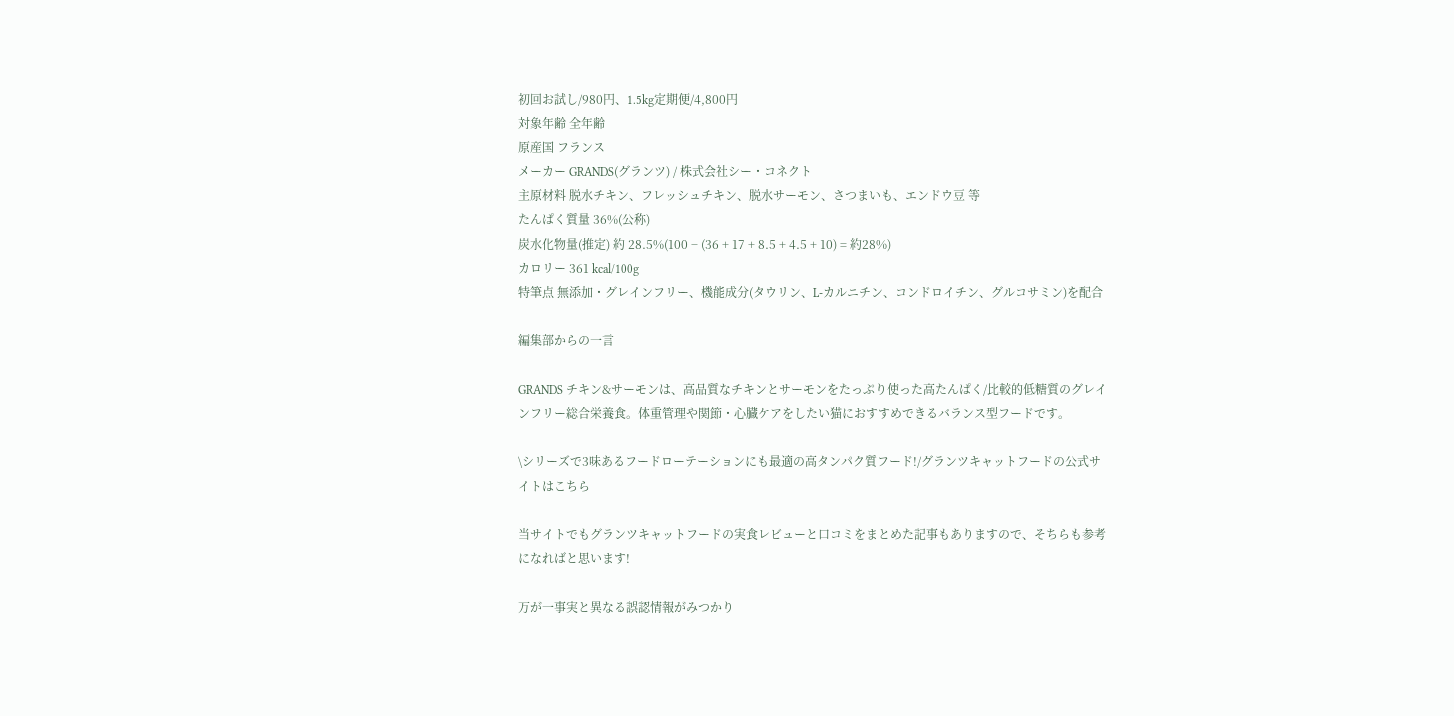初回お試し/980円、1.5kg定期便/4,800円
対象年齢 全年齢
原産国 フランス
メーカー GRANDS(グランツ) / 株式会社シー・コネクト
主原材料 脱水チキン、フレッシュチキン、脱水サーモン、さつまいも、エンドウ豆 等
たんぱく質量 36%(公称)
炭水化物量(推定) 約 28.5%(100 − (36 + 17 + 8.5 + 4.5 + 10) = 約28%)
カロリー 361 kcal/100g
特筆点 無添加・グレインフリー、機能成分(タウリン、L‑カルニチン、コンドロイチン、グルコサミン)を配合

編集部からの一言

GRANDS チキン&サーモンは、高品質なチキンとサーモンをたっぷり使った高たんぱく/比較的低糖質のグレインフリー総合栄養食。体重管理や関節・心臓ケアをしたい猫におすすめできるバランス型フードです。

\シリーズで3味あるフードローテーションにも最適の高タンパク質フード!/グランツキャットフードの公式サイトはこちら

当サイトでもグランツキャットフードの実食レビューと口コミをまとめた記事もありますので、そちらも参考になればと思います!

万が一事実と異なる誤認情報がみつかり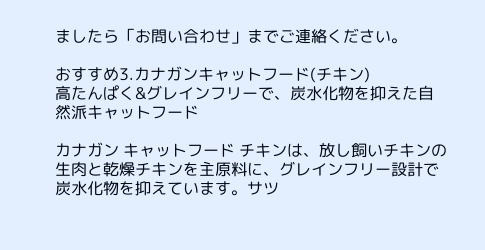ましたら「お問い合わせ」までご連絡ください。

おすすめ3.カナガンキャットフード(チキン)
高たんぱく&グレインフリーで、炭水化物を抑えた自然派キャットフード

カナガン キャットフード チキンは、放し飼いチキンの生肉と乾燥チキンを主原料に、グレインフリー設計で炭水化物を抑えています。サツ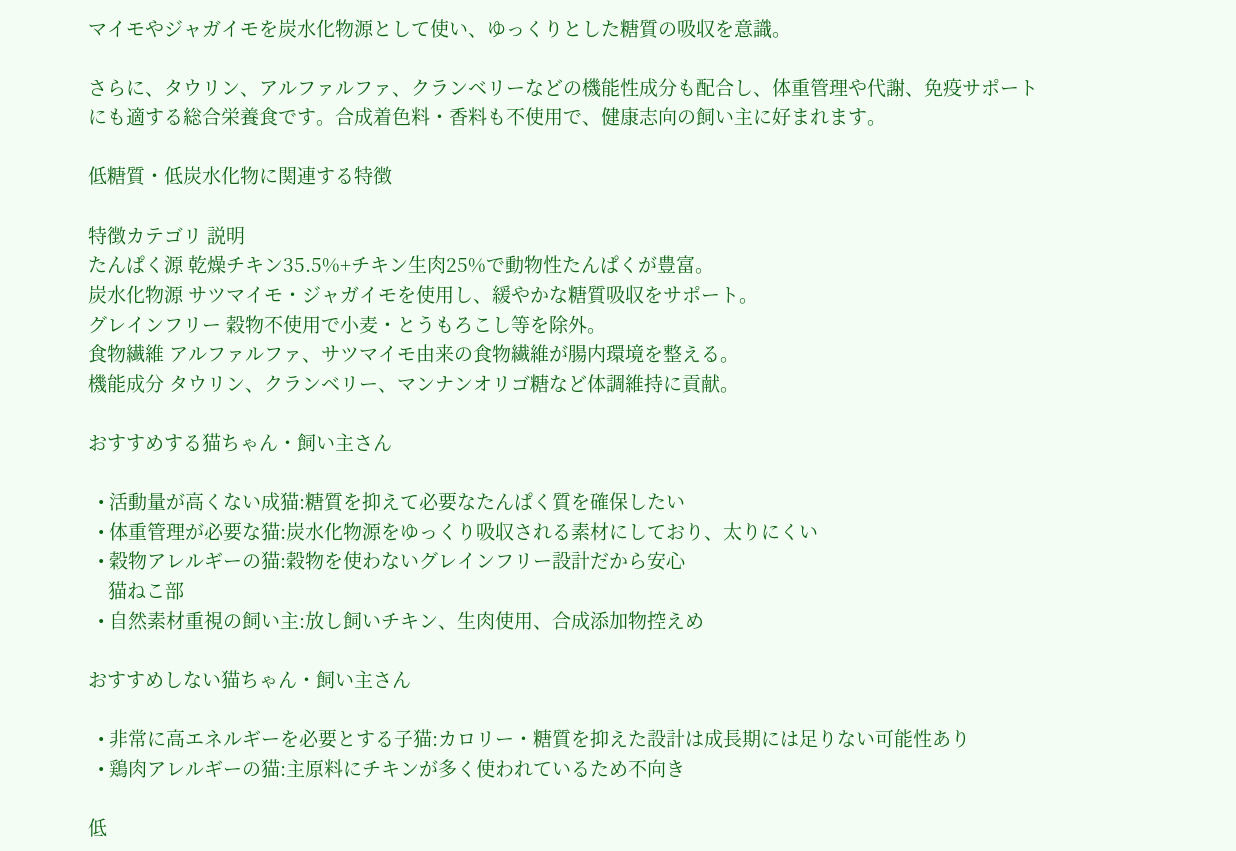マイモやジャガイモを炭水化物源として使い、ゆっくりとした糖質の吸収を意識。

さらに、タウリン、アルファルファ、クランベリーなどの機能性成分も配合し、体重管理や代謝、免疫サポートにも適する総合栄養食です。合成着色料・香料も不使用で、健康志向の飼い主に好まれます。

低糖質・低炭水化物に関連する特徴

特徴カテゴリ 説明
たんぱく源 乾燥チキン35.5%+チキン生肉25%で動物性たんぱくが豊富。
炭水化物源 サツマイモ・ジャガイモを使用し、緩やかな糖質吸収をサポート。
グレインフリー 穀物不使用で小麦・とうもろこし等を除外。
食物繊維 アルファルファ、サツマイモ由来の食物繊維が腸内環境を整える。
機能成分 タウリン、クランベリー、マンナンオリゴ糖など体調維持に貢献。

おすすめする猫ちゃん・飼い主さん

  • 活動量が高くない成猫:糖質を抑えて必要なたんぱく質を確保したい
  • 体重管理が必要な猫:炭水化物源をゆっくり吸収される素材にしており、太りにくい
  • 穀物アレルギーの猫:穀物を使わないグレインフリー設計だから安心
    猫ねこ部
  • 自然素材重視の飼い主:放し飼いチキン、生肉使用、合成添加物控えめ

おすすめしない猫ちゃん・飼い主さん

  • 非常に高エネルギーを必要とする子猫:カロリー・糖質を抑えた設計は成長期には足りない可能性あり
  • 鶏肉アレルギーの猫:主原料にチキンが多く使われているため不向き

低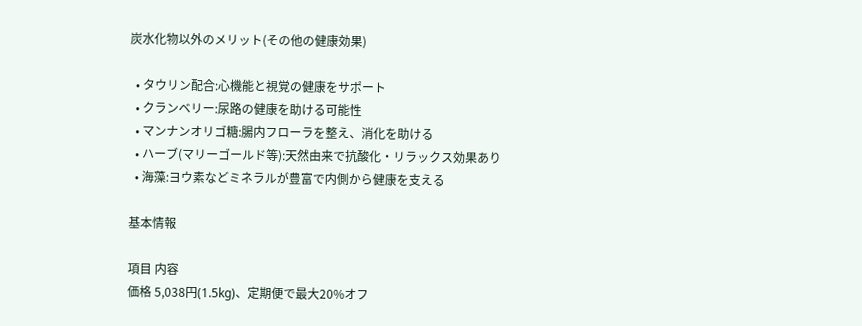炭水化物以外のメリット(その他の健康効果)

  • タウリン配合:心機能と視覚の健康をサポート
  • クランベリー:尿路の健康を助ける可能性
  • マンナンオリゴ糖:腸内フローラを整え、消化を助ける
  • ハーブ(マリーゴールド等):天然由来で抗酸化・リラックス効果あり
  • 海藻:ヨウ素などミネラルが豊富で内側から健康を支える

基本情報

項目 内容
価格 5,038円(1.5kg)、定期便で最大20%オフ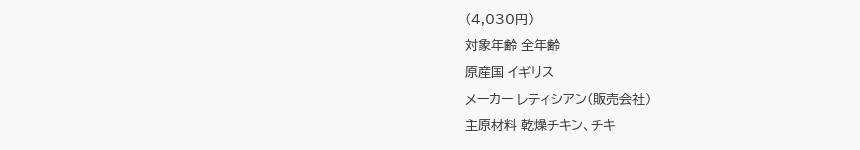(4,030円)
対象年齢 全年齢
原産国 イギリス
メーカー レティシアン(販売会社)
主原材料 乾燥チキン、チキ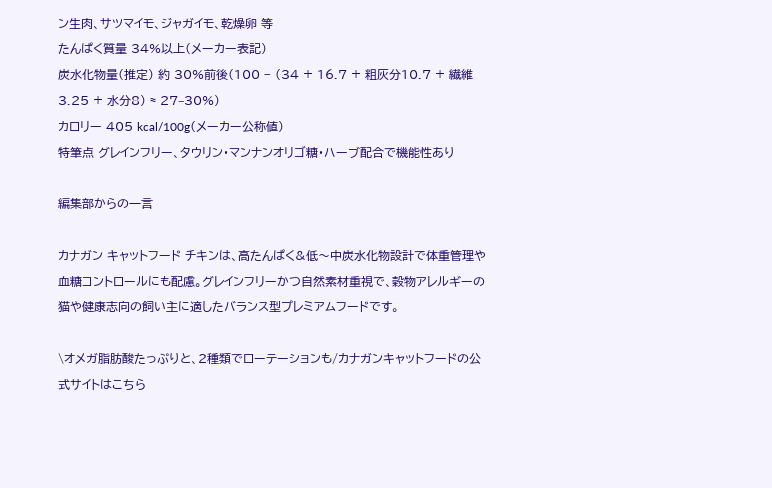ン生肉、サツマイモ、ジャガイモ、乾燥卵 等
たんぱく質量 34%以上(メーカー表記)
炭水化物量(推定) 約 30%前後(100 − (34 + 16.7 + 粗灰分10.7 + 繊維3.25 + 水分8) ≈ 27–30%)
カロリー 405 kcal/100g(メーカー公称値)
特筆点 グレインフリー、タウリン・マンナンオリゴ糖・ハーブ配合で機能性あり

編集部からの一言

カナガン キャットフード チキンは、高たんぱく&低〜中炭水化物設計で体重管理や血糖コントロールにも配慮。グレインフリーかつ自然素材重視で、穀物アレルギーの猫や健康志向の飼い主に適したバランス型プレミアムフードです。

\オメガ脂肪酸たっぷりと、2種類でローテーションも/カナガンキャットフードの公式サイトはこちら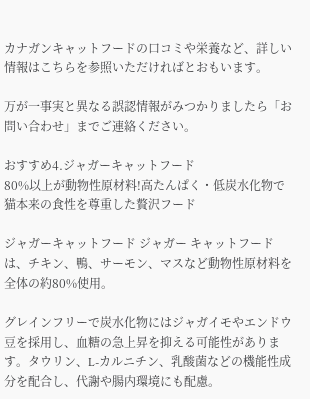カナガンキャットフードの口コミや栄養など、詳しい情報はこちらを参照いただければとおもいます。

万が一事実と異なる誤認情報がみつかりましたら「お問い合わせ」までご連絡ください。

おすすめ4.ジャガーキャットフード
80%以上が動物性原材料!高たんぱく・低炭水化物で猫本来の食性を尊重した贅沢フード

ジャガーキャットフード ジャガー キャットフードは、チキン、鴨、サーモン、マスなど動物性原材料を全体の約80%使用。

グレインフリーで炭水化物にはジャガイモやエンドウ豆を採用し、血糖の急上昇を抑える可能性があります。タウリン、L-カルニチン、乳酸菌などの機能性成分を配合し、代謝や腸内環境にも配慮。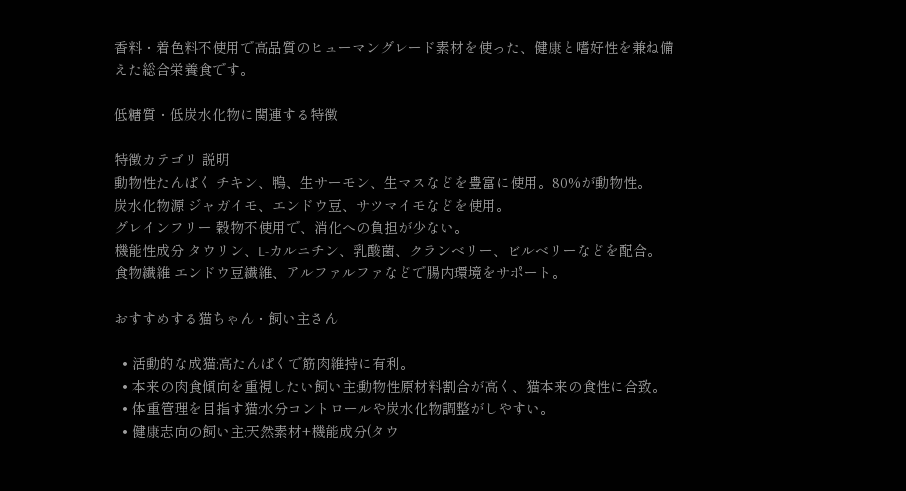香料・着色料不使用で高品質のヒューマングレード素材を使った、健康と嗜好性を兼ね備えた総合栄養食です。

低糖質・低炭水化物に関連する特徴

特徴カテゴリ 説明
動物性たんぱく チキン、鴨、生サーモン、生マスなどを豊富に使用。80%が動物性。
炭水化物源 ジャガイモ、エンドウ豆、サツマイモなどを使用。
グレインフリー 穀物不使用で、消化への負担が少ない。
機能性成分 タウリン、L-カルニチン、乳酸菌、クランベリー、ビルベリーなどを配合。
食物繊維 エンドウ豆繊維、アルファルファなどで腸内環境をサポート。

おすすめする猫ちゃん・飼い主さん

  • 活動的な成猫:高たんぱくで筋肉維持に有利。
  • 本来の肉食傾向を重視したい飼い主:動物性原材料割合が高く、猫本来の食性に合致。
  • 体重管理を目指す猫:水分コントロールや炭水化物調整がしやすい。
  • 健康志向の飼い主:天然素材+機能成分(タウ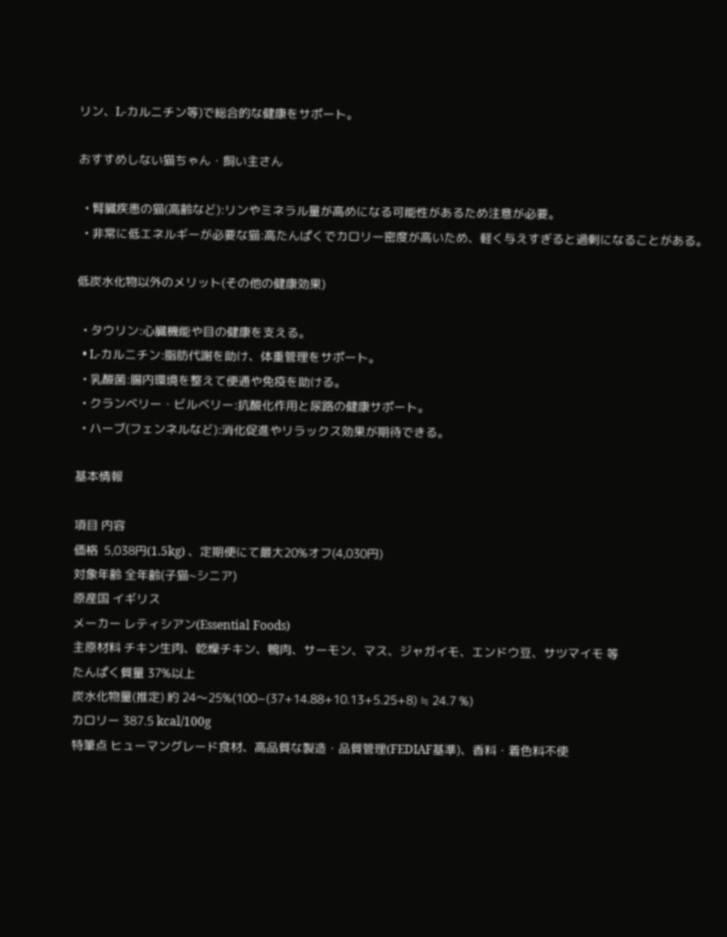リン、L-カルニチン等)で総合的な健康をサポート。

おすすめしない猫ちゃん・飼い主さん

  • 腎臓疾患の猫(高齢など):リンやミネラル量が高めになる可能性があるため注意が必要。
  • 非常に低エネルギーが必要な猫:高たんぱくでカロリー密度が高いため、軽く与えすぎると過剰になることがある。

低炭水化物以外のメリット(その他の健康効果)

  • タウリン:心臓機能や目の健康を支える。
  • L‑カルニチン:脂肪代謝を助け、体重管理をサポート。
  • 乳酸菌:腸内環境を整えて便通や免疫を助ける。
  • クランベリー・ビルベリー:抗酸化作用と尿路の健康サポート。
  • ハーブ(フェンネルなど):消化促進やリラックス効果が期待できる。

基本情報

項目 内容
価格  5,038円(1.5kg) 、定期便にて最大20%オフ(4,030円)
対象年齢 全年齢(子猫~シニア)
原産国 イギリス
メーカー レティシアン(Essential Foods)
主原材料 チキン生肉、乾燥チキン、鴨肉、サーモン、マス、ジャガイモ、エンドウ豆、サツマイモ 等
たんぱく質量 37%以上
炭水化物量(推定) 約 24〜25%(100−(37+14.88+10.13+5.25+8) ≒ 24.7 %)
カロリー 387.5 kcal/100g
特筆点 ヒューマングレード食材、高品質な製造・品質管理(FEDIAF基準)、香料・着色料不使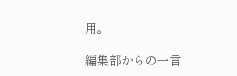用。

編集部からの一言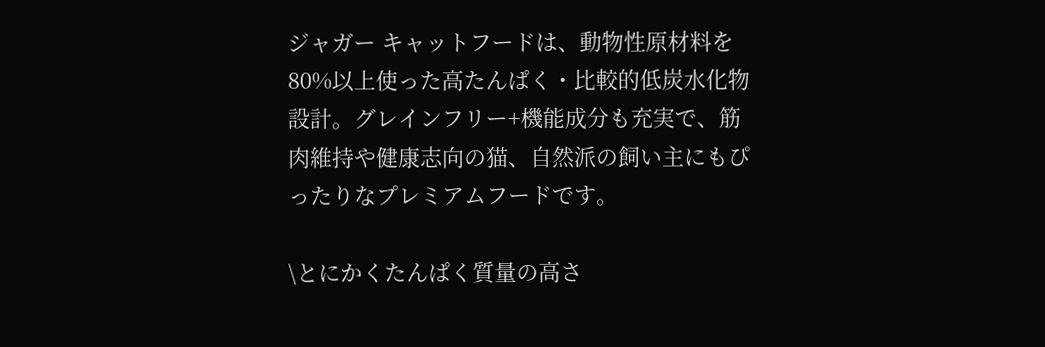ジャガー キャットフードは、動物性原材料を80%以上使った高たんぱく・比較的低炭水化物設計。グレインフリー+機能成分も充実で、筋肉維持や健康志向の猫、自然派の飼い主にもぴったりなプレミアムフードです。

\とにかくたんぱく質量の高さ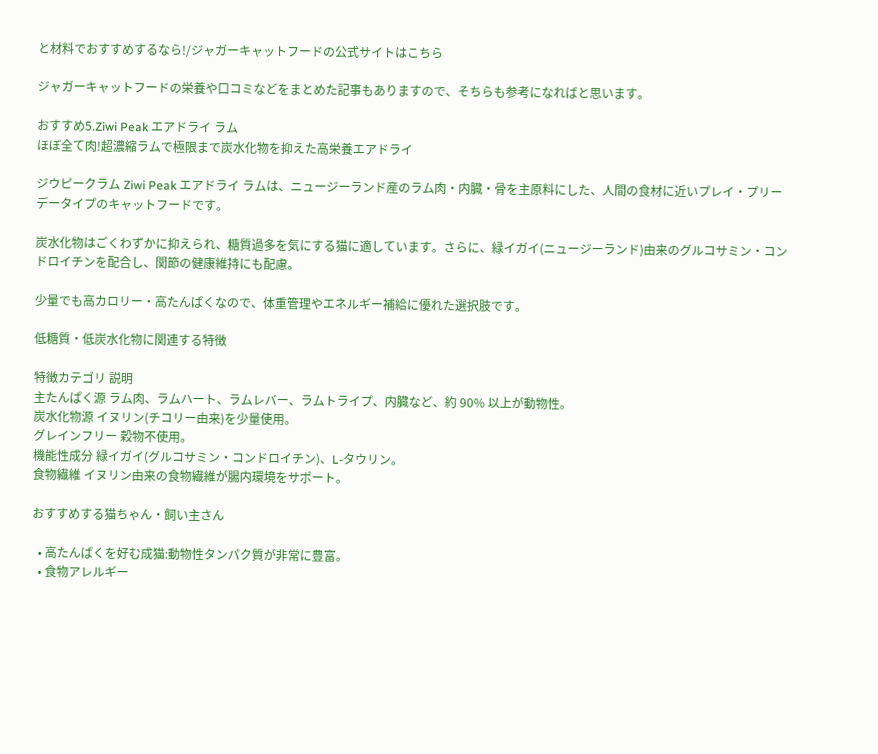と材料でおすすめするなら!/ジャガーキャットフードの公式サイトはこちら

ジャガーキャットフードの栄養や口コミなどをまとめた記事もありますので、そちらも参考になればと思います。

おすすめ5.Ziwi Peak エアドライ ラム
ほぼ全て肉!超濃縮ラムで極限まで炭水化物を抑えた高栄養エアドライ

ジウピークラム Ziwi Peak エアドライ ラムは、ニュージーランド産のラム肉・内臓・骨を主原料にした、人間の食材に近いプレイ・プリーデータイプのキャットフードです。

炭水化物はごくわずかに抑えられ、糖質過多を気にする猫に適しています。さらに、緑イガイ(ニュージーランド)由来のグルコサミン・コンドロイチンを配合し、関節の健康維持にも配慮。

少量でも高カロリー・高たんぱくなので、体重管理やエネルギー補給に優れた選択肢です。

低糖質・低炭水化物に関連する特徴

特徴カテゴリ 説明
主たんぱく源 ラム肉、ラムハート、ラムレバー、ラムトライプ、内臓など、約 90% 以上が動物性。
炭水化物源 イヌリン(チコリー由来)を少量使用。
グレインフリー 穀物不使用。
機能性成分 緑イガイ(グルコサミン・コンドロイチン)、L-タウリン。
食物繊維 イヌリン由来の食物繊維が腸内環境をサポート。

おすすめする猫ちゃん・飼い主さん

  • 高たんぱくを好む成猫:動物性タンパク質が非常に豊富。
  • 食物アレルギー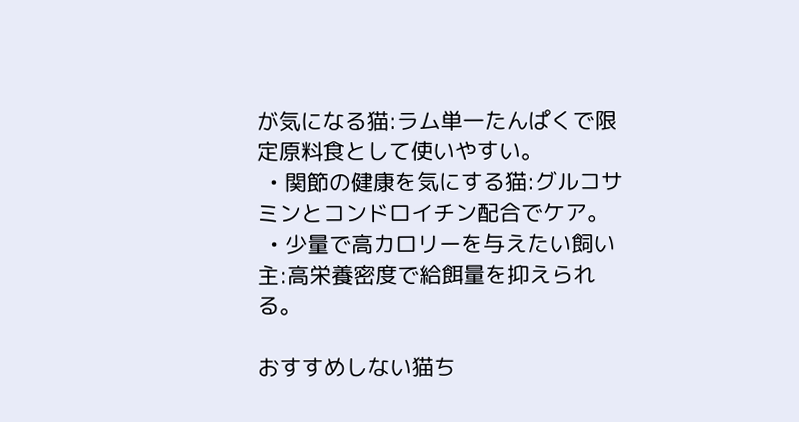が気になる猫:ラム単一たんぱくで限定原料食として使いやすい。
  • 関節の健康を気にする猫:グルコサミンとコンドロイチン配合でケア。
  • 少量で高カロリーを与えたい飼い主:高栄養密度で給餌量を抑えられる。

おすすめしない猫ち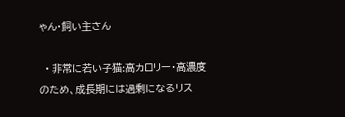ゃん・飼い主さん

  • 非常に若い子猫:高カロリー・高濃度のため、成長期には過剰になるリス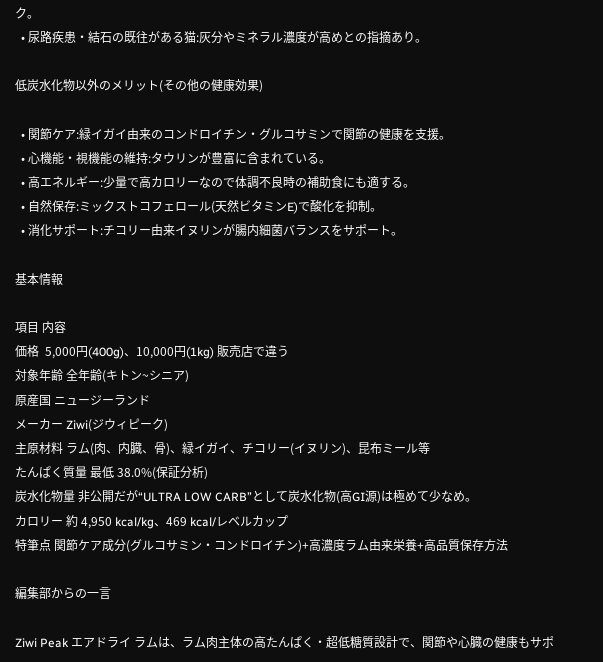ク。
  • 尿路疾患・結石の既往がある猫:灰分やミネラル濃度が高めとの指摘あり。

低炭水化物以外のメリット(その他の健康効果)

  • 関節ケア:緑イガイ由来のコンドロイチン・グルコサミンで関節の健康を支援。
  • 心機能・視機能の維持:タウリンが豊富に含まれている。
  • 高エネルギー:少量で高カロリーなので体調不良時の補助食にも適する。
  • 自然保存:ミックストコフェロール(天然ビタミンE)で酸化を抑制。
  • 消化サポート:チコリー由来イヌリンが腸内細菌バランスをサポート。

基本情報

項目 内容
価格  5,000円(400g)、10,000円(1kg) 販売店で違う
対象年齢 全年齢(キトン~シニア)
原産国 ニュージーランド
メーカー Ziwi(ジウィピーク)
主原材料 ラム(肉、内臓、骨)、緑イガイ、チコリー(イヌリン)、昆布ミール等
たんぱく質量 最低 38.0%(保証分析)
炭水化物量 非公開だが“ULTRA LOW CARB”として炭水化物(高GI源)は極めて少なめ。
カロリー 約 4,950 kcal/kg、469 kcal/レベルカップ
特筆点 関節ケア成分(グルコサミン・コンドロイチン)+高濃度ラム由来栄養+高品質保存方法

編集部からの一言

Ziwi Peak エアドライ ラムは、ラム肉主体の高たんぱく・超低糖質設計で、関節や心臓の健康もサポ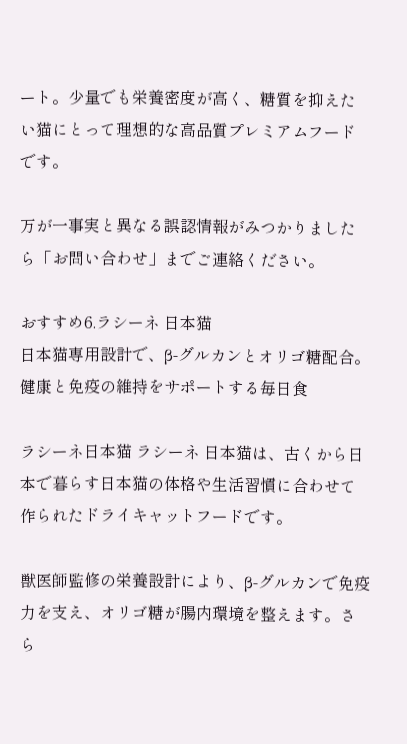ート。少量でも栄養密度が高く、糖質を抑えたい猫にとって理想的な高品質プレミアムフードです。

万が一事実と異なる誤認情報がみつかりましたら「お問い合わせ」までご連絡ください。

おすすめ6.ラシーネ 日本猫
日本猫専用設計で、β‑グルカンとオリゴ糖配合。健康と免疫の維持をサポートする毎日食

ラシーネ日本猫 ラシーネ 日本猫は、古くから日本で暮らす日本猫の体格や生活習慣に合わせて作られたドライキャットフードです。

獣医師監修の栄養設計により、β‑グルカンで免疫力を支え、オリゴ糖が腸内環境を整えます。さら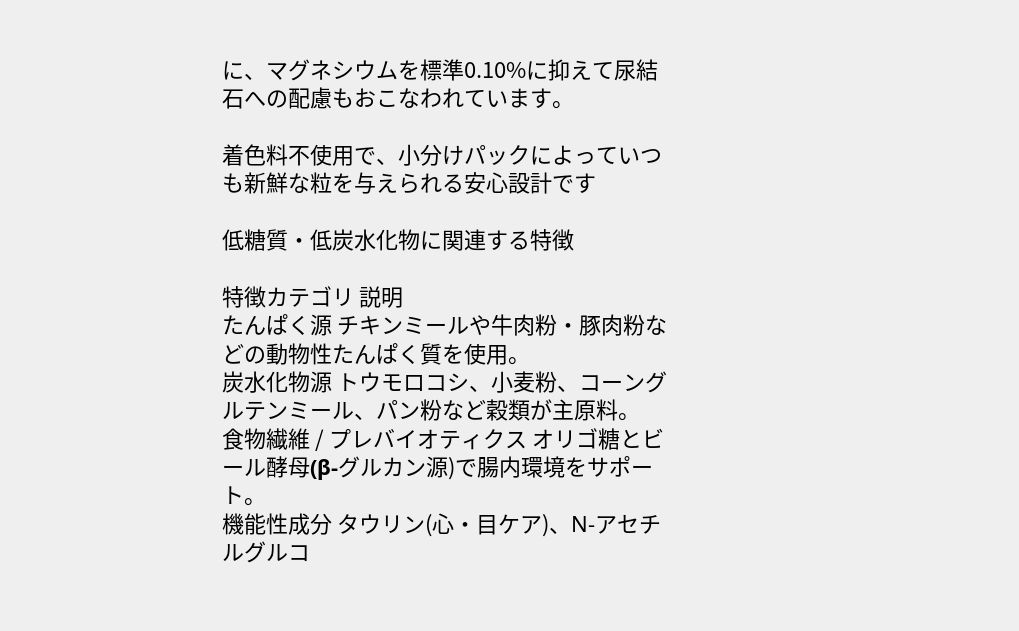に、マグネシウムを標準0.10%に抑えて尿結石への配慮もおこなわれています。

着色料不使用で、小分けパックによっていつも新鮮な粒を与えられる安心設計です

低糖質・低炭水化物に関連する特徴

特徴カテゴリ 説明
たんぱく源 チキンミールや牛肉粉・豚肉粉などの動物性たんぱく質を使用。
炭水化物源 トウモロコシ、小麦粉、コーングルテンミール、パン粉など穀類が主原料。
食物繊維 / プレバイオティクス オリゴ糖とビール酵母(β‑グルカン源)で腸内環境をサポート。
機能性成分 タウリン(心・目ケア)、N-アセチルグルコ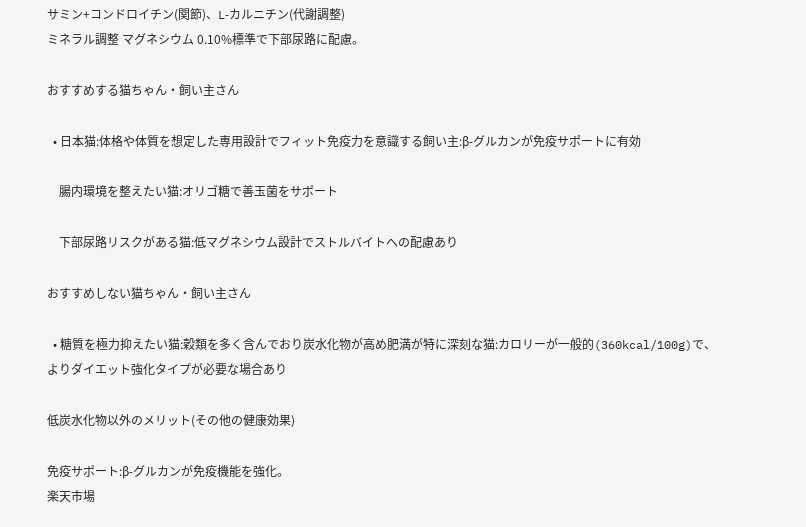サミン+コンドロイチン(関節)、L‑カルニチン(代謝調整)
ミネラル調整 マグネシウム 0.10%標準で下部尿路に配慮。

おすすめする猫ちゃん・飼い主さん

  • 日本猫:体格や体質を想定した専用設計でフィット免疫力を意識する飼い主:β‑グルカンが免疫サポートに有効

    腸内環境を整えたい猫:オリゴ糖で善玉菌をサポート

    下部尿路リスクがある猫:低マグネシウム設計でストルバイトへの配慮あり

おすすめしない猫ちゃん・飼い主さん

  • 糖質を極力抑えたい猫:穀類を多く含んでおり炭水化物が高め肥満が特に深刻な猫:カロリーが一般的(360kcal/100g)で、よりダイエット強化タイプが必要な場合あり

低炭水化物以外のメリット(その他の健康効果)

免疫サポート:β‑グルカンが免疫機能を強化。
楽天市場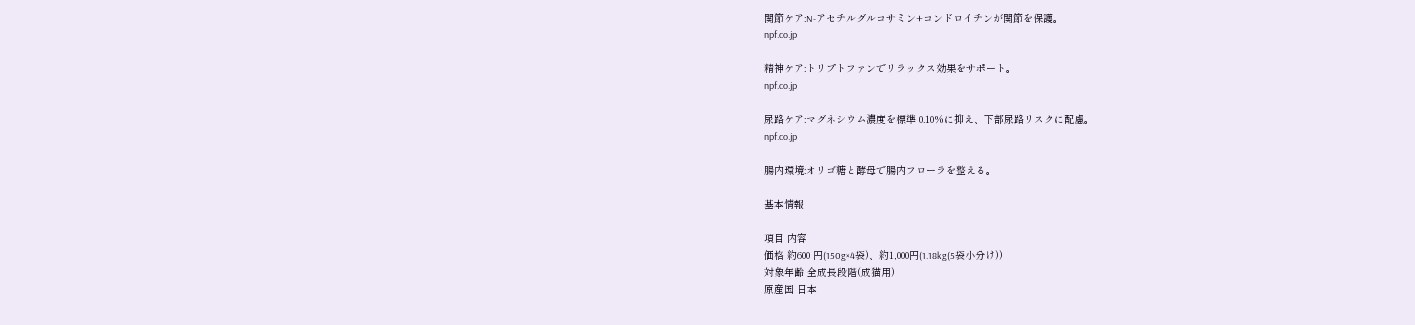関節ケア:N‑アセチルグルコサミン+コンドロイチンが関節を保護。
npf.co.jp

精神ケア:トリプトファンでリラックス効果をサポート。
npf.co.jp

尿路ケア:マグネシウム濃度を標準 0.10%に抑え、下部尿路リスクに配慮。
npf.co.jp

腸内環境:オリゴ糖と酵母で腸内フローラを整える。

基本情報

項目 内容
価格 約600 円(150g×4袋)、約1,000円(1.18kg(5袋小分け))
対象年齢 全成長段階(成猫用)
原産国 日本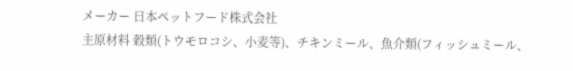メーカー 日本ペットフード株式会社
主原材料 穀類(トウモロコシ、小麦等)、チキンミール、魚介類(フィッシュミール、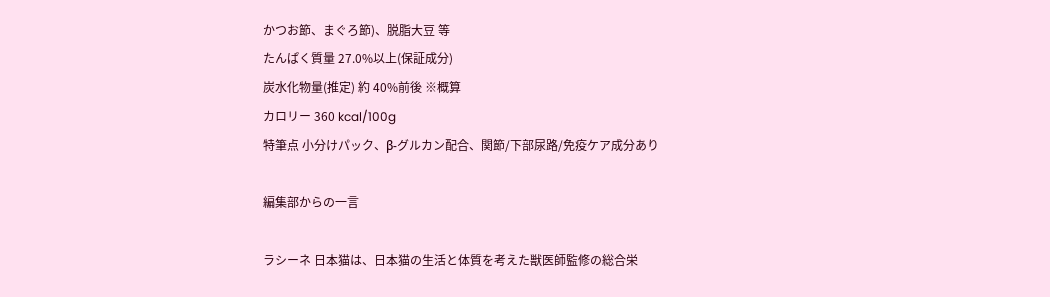かつお節、まぐろ節)、脱脂大豆 等
たんぱく質量 27.0%以上(保証成分)
炭水化物量(推定) 約 40%前後 ※概算
カロリー 360 kcal/100g
特筆点 小分けパック、β‑グルカン配合、関節/下部尿路/免疫ケア成分あり

編集部からの一言

ラシーネ 日本猫は、日本猫の生活と体質を考えた獣医師監修の総合栄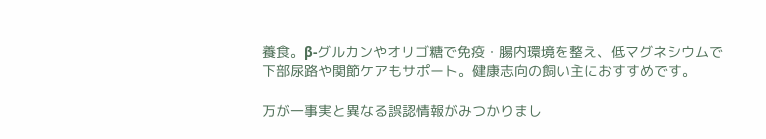養食。β‑グルカンやオリゴ糖で免疫・腸内環境を整え、低マグネシウムで下部尿路や関節ケアもサポート。健康志向の飼い主におすすめです。

万が一事実と異なる誤認情報がみつかりまし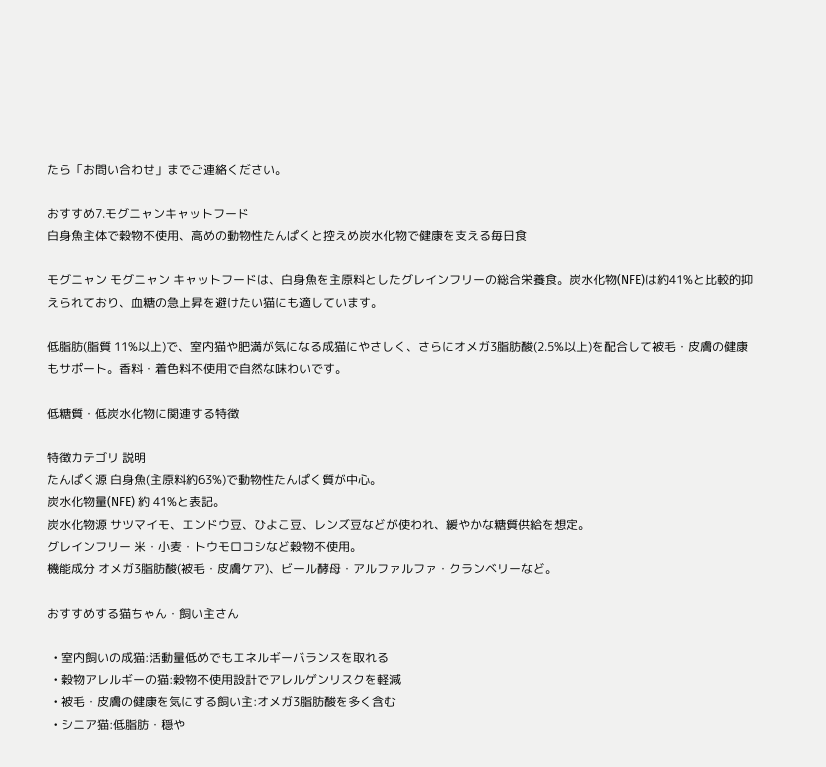たら「お問い合わせ」までご連絡ください。

おすすめ7.モグニャンキャットフード
白身魚主体で穀物不使用、高めの動物性たんぱくと控えめ炭水化物で健康を支える毎日食

モグニャン モグニャン キャットフードは、白身魚を主原料としたグレインフリーの総合栄養食。炭水化物(NFE)は約41%と比較的抑えられており、血糖の急上昇を避けたい猫にも適しています。

低脂肪(脂質 11%以上)で、室内猫や肥満が気になる成猫にやさしく、さらにオメガ3脂肪酸(2.5%以上)を配合して被毛・皮膚の健康もサポート。香料・着色料不使用で自然な味わいです。

低糖質・低炭水化物に関連する特徴

特徴カテゴリ 説明
たんぱく源 白身魚(主原料約63%)で動物性たんぱく質が中心。
炭水化物量(NFE) 約 41%と表記。
炭水化物源 サツマイモ、エンドウ豆、ひよこ豆、レンズ豆などが使われ、緩やかな糖質供給を想定。
グレインフリー 米・小麦・トウモロコシなど穀物不使用。
機能成分 オメガ3脂肪酸(被毛・皮膚ケア)、ビール酵母・アルファルファ・クランベリーなど。

おすすめする猫ちゃん・飼い主さん

  • 室内飼いの成猫:活動量低めでもエネルギーバランスを取れる
  • 穀物アレルギーの猫:穀物不使用設計でアレルゲンリスクを軽減
  • 被毛・皮膚の健康を気にする飼い主:オメガ3脂肪酸を多く含む
  • シニア猫:低脂肪・穏や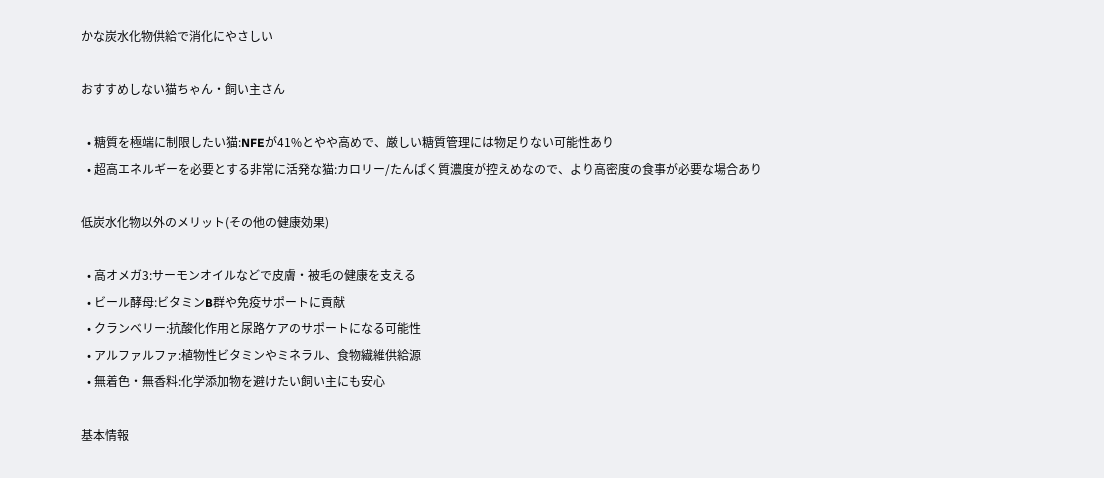かな炭水化物供給で消化にやさしい

おすすめしない猫ちゃん・飼い主さん

  • 糖質を極端に制限したい猫:NFEが41%とやや高めで、厳しい糖質管理には物足りない可能性あり
  • 超高エネルギーを必要とする非常に活発な猫:カロリー/たんぱく質濃度が控えめなので、より高密度の食事が必要な場合あり

低炭水化物以外のメリット(その他の健康効果)

  • 高オメガ3:サーモンオイルなどで皮膚・被毛の健康を支える
  • ビール酵母:ビタミンB群や免疫サポートに貢献
  • クランベリー:抗酸化作用と尿路ケアのサポートになる可能性
  • アルファルファ:植物性ビタミンやミネラル、食物繊維供給源
  • 無着色・無香料:化学添加物を避けたい飼い主にも安心

基本情報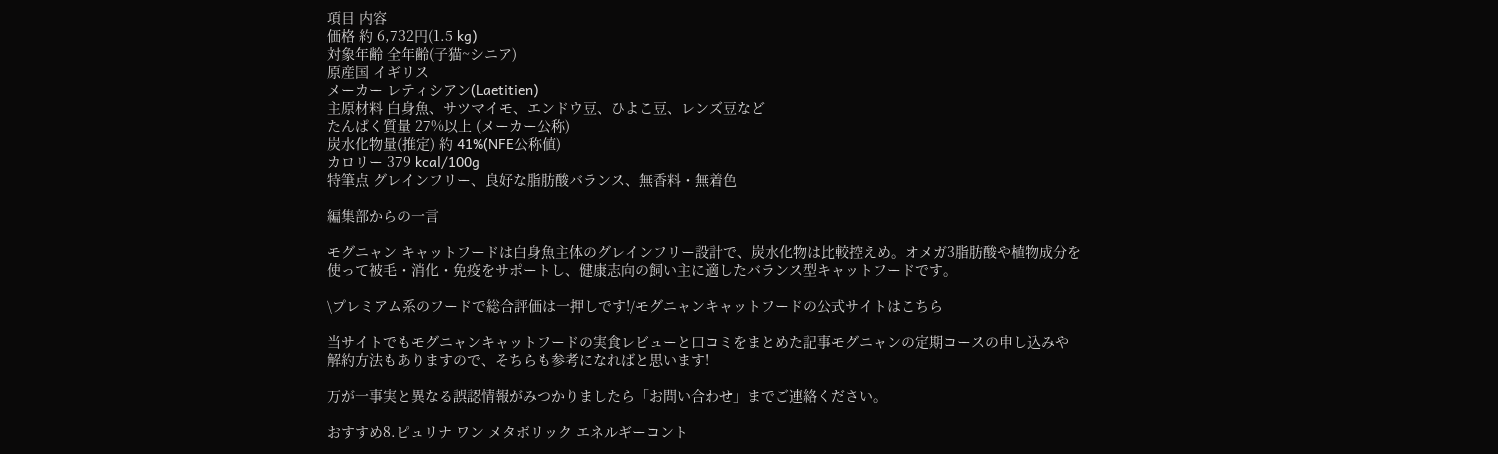項目 内容
価格 約 6,732円(1.5 kg)
対象年齢 全年齢(子猫~シニア)
原産国 イギリス
メーカー レティシアン(Laetitien)
主原材料 白身魚、サツマイモ、エンドウ豆、ひよこ豆、レンズ豆など
たんぱく質量 27%以上 (メーカー公称)
炭水化物量(推定) 約 41%(NFE公称値)
カロリー 379 kcal/100g
特筆点 グレインフリー、良好な脂肪酸バランス、無香料・無着色

編集部からの一言

モグニャン キャットフードは白身魚主体のグレインフリー設計で、炭水化物は比較控えめ。オメガ3脂肪酸や植物成分を使って被毛・消化・免疫をサポートし、健康志向の飼い主に適したバランス型キャットフードです。

\プレミアム系のフードで総合評価は一押しです!/モグニャンキャットフードの公式サイトはこちら

当サイトでもモグニャンキャットフードの実食レビューと口コミをまとめた記事モグニャンの定期コースの申し込みや解約方法もありますので、そちらも参考になればと思います!

万が一事実と異なる誤認情報がみつかりましたら「お問い合わせ」までご連絡ください。

おすすめ8.ピュリナ ワン メタボリック エネルギーコント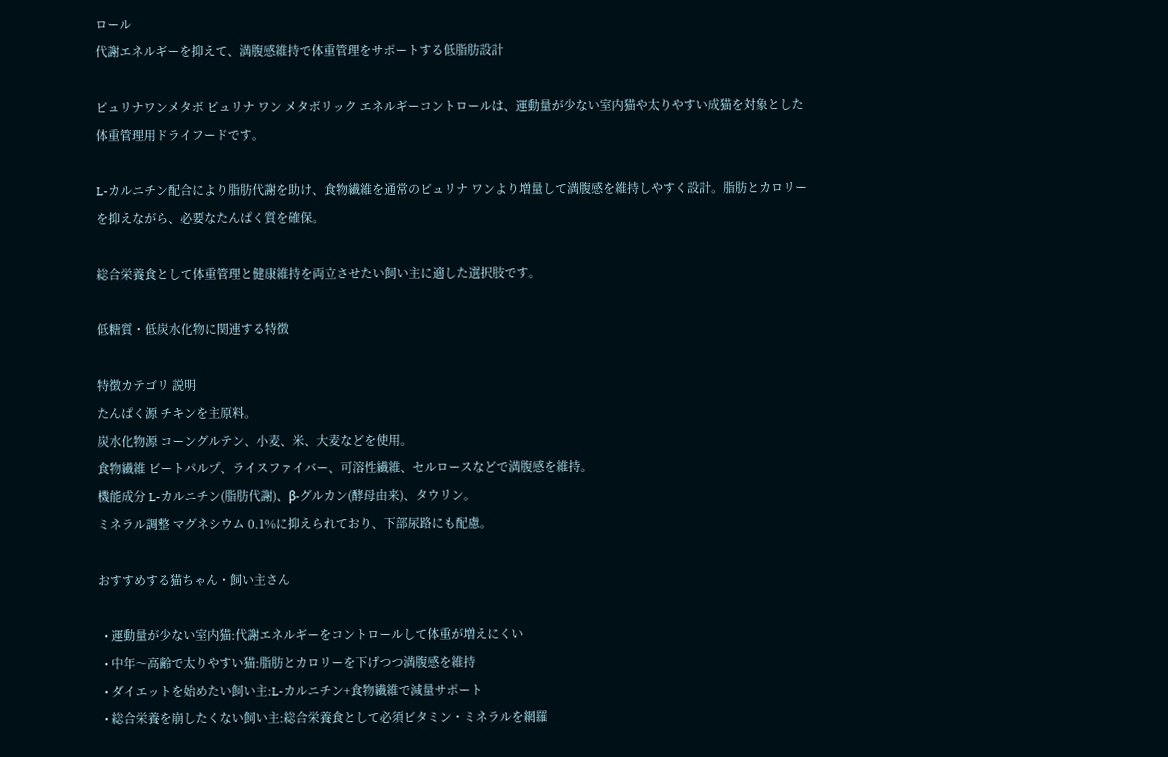ロール
代謝エネルギーを抑えて、満腹感維持で体重管理をサポートする低脂肪設計

ピュリナワンメタボ ピュリナ ワン メタボリック エネルギーコントロールは、運動量が少ない室内猫や太りやすい成猫を対象とした体重管理用ドライフードです。

L-カルニチン配合により脂肪代謝を助け、食物繊維を通常のピュリナ ワンより増量して満腹感を維持しやすく設計。脂肪とカロリーを抑えながら、必要なたんぱく質を確保。

総合栄養食として体重管理と健康維持を両立させたい飼い主に適した選択肢です。

低糖質・低炭水化物に関連する特徴

特徴カテゴリ 説明
たんぱく源 チキンを主原料。
炭水化物源 コーングルテン、小麦、米、大麦などを使用。
食物繊維 ビートパルプ、ライスファイバー、可溶性繊維、セルロースなどで満腹感を維持。
機能成分 L-カルニチン(脂肪代謝)、β-グルカン(酵母由来)、タウリン。
ミネラル調整 マグネシウム 0.1%に抑えられており、下部尿路にも配慮。

おすすめする猫ちゃん・飼い主さん

  • 運動量が少ない室内猫:代謝エネルギーをコントロールして体重が増えにくい
  • 中年〜高齢で太りやすい猫:脂肪とカロリーを下げつつ満腹感を維持
  • ダイエットを始めたい飼い主:L-カルニチン+食物繊維で減量サポート
  • 総合栄養を崩したくない飼い主:総合栄養食として必須ビタミン・ミネラルを網羅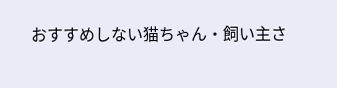おすすめしない猫ちゃん・飼い主さ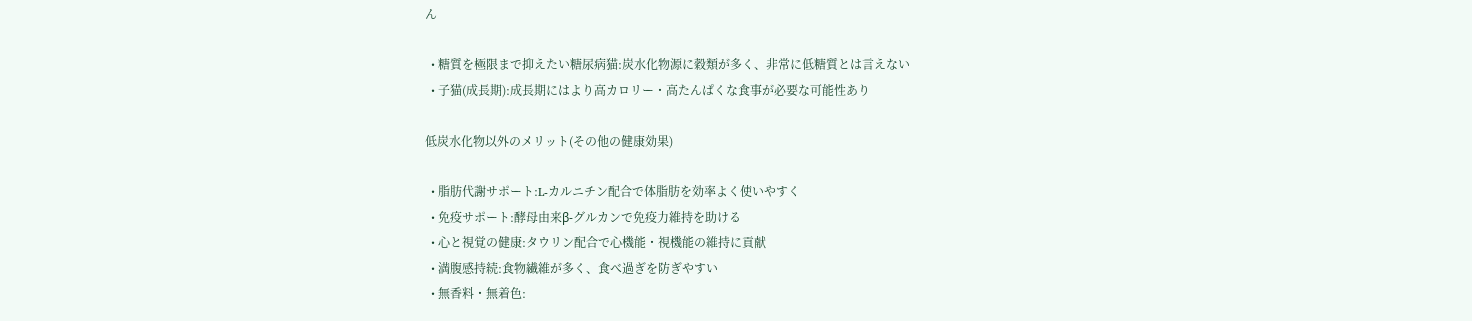ん

  • 糖質を極限まで抑えたい糖尿病猫:炭水化物源に穀類が多く、非常に低糖質とは言えない
  • 子猫(成長期):成長期にはより高カロリー・高たんぱくな食事が必要な可能性あり

低炭水化物以外のメリット(その他の健康効果)

  • 脂肪代謝サポート:L-カルニチン配合で体脂肪を効率よく使いやすく
  • 免疫サポート:酵母由来β-グルカンで免疫力維持を助ける
  • 心と視覚の健康:タウリン配合で心機能・視機能の維持に貢献
  • 満腹感持続:食物繊維が多く、食べ過ぎを防ぎやすい
  • 無香料・無着色: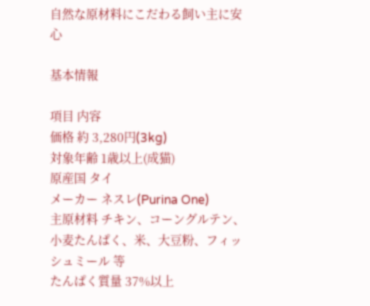自然な原材料にこだわる飼い主に安心

基本情報

項目 内容
価格 約 3,280円(3kg)
対象年齢 1歳以上(成猫)
原産国 タイ
メーカー ネスレ(Purina One)
主原材料 チキン、コーングルテン、小麦たんぱく、米、大豆粉、フィッシュミール 等
たんぱく質量 37%以上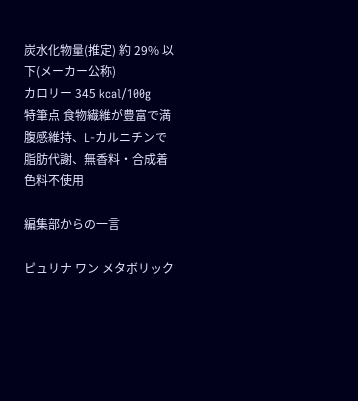炭水化物量(推定) 約 29% 以下(メーカー公称)
カロリー 345 kcal/100g
特筆点 食物繊維が豊富で満腹感維持、L-カルニチンで脂肪代謝、無香料・合成着色料不使用

編集部からの一言

ピュリナ ワン メタボリック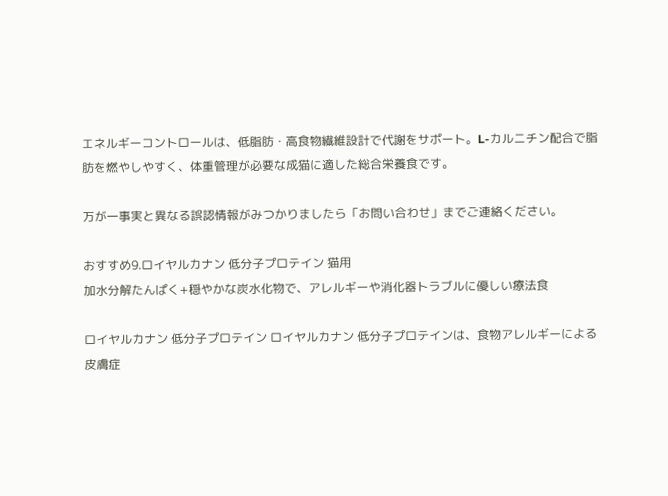エネルギーコントロールは、低脂肪・高食物繊維設計で代謝をサポート。L-カルニチン配合で脂肪を燃やしやすく、体重管理が必要な成猫に適した総合栄養食です。

万が一事実と異なる誤認情報がみつかりましたら「お問い合わせ」までご連絡ください。

おすすめ9.ロイヤルカナン 低分子プロテイン 猫用
加水分解たんぱく+穏やかな炭水化物で、アレルギーや消化器トラブルに優しい療法食

ロイヤルカナン 低分子プロテイン ロイヤルカナン 低分子プロテインは、食物アレルギーによる皮膚症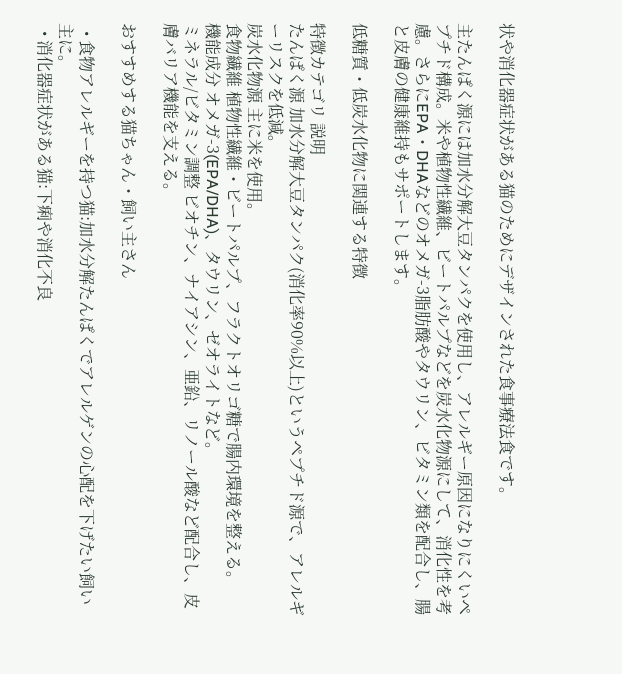状や消化器症状がある猫のためにデザインされた食事療法食です。

主たんぱく源には加水分解大豆タンパクを使用し、アレルギー原因になりにくいペプチド構成。米や植物性繊維、ビートパルプなどを炭水化物源にして、消化性を考慮。さらにEPA・DHAなどのオメガ-3脂肪酸やタウリン、ビタミン類を配合し、腸と皮膚の健康維持もサポートします。

低糖質・低炭水化物に関連する特徴

特徴カテゴリ 説明
たんぱく源 加水分解大豆タンパク(消化率90%以上)というペプチド源で、アレルギーリスクを低減。
炭水化物源 主に米を使用。
食物繊維 植物性繊維・ビートパルプ、フラクトオリゴ糖で腸内環境を整える。
機能成分 オメガ-3(EPA/DHA)、タウリン、ゼオライトなど。
ミネラル/ビタミン調整 ビオチン、ナイアシン、亜鉛、リノール酸など配合し、皮膚バリア機能を支える。

おすすめする猫ちゃん・飼い主さん

  • 食物アレルギーを持つ猫:加水分解たんぱくでアレルゲンの心配を下げたい飼い主に。
  • 消化器症状がある猫:下痢や消化不良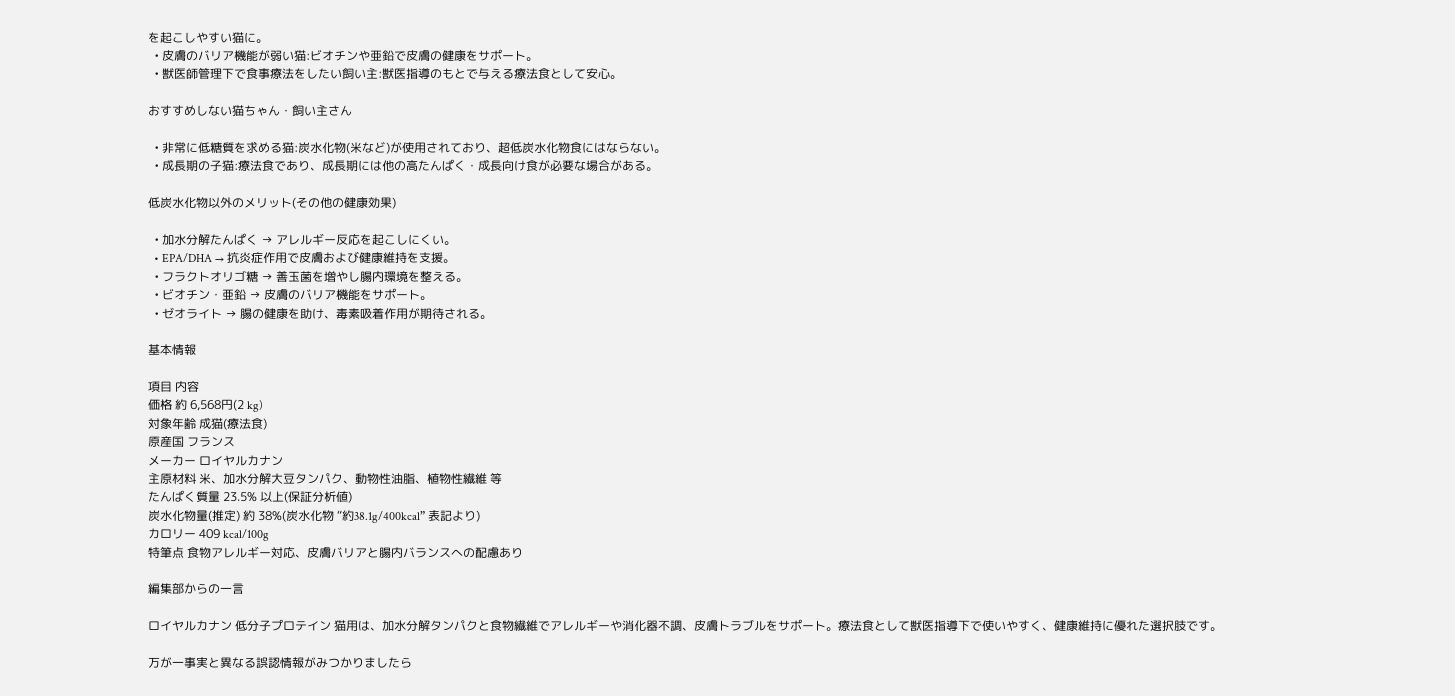を起こしやすい猫に。
  • 皮膚のバリア機能が弱い猫:ビオチンや亜鉛で皮膚の健康をサポート。
  • 獣医師管理下で食事療法をしたい飼い主:獣医指導のもとで与える療法食として安心。

おすすめしない猫ちゃん・飼い主さん

  • 非常に低糖質を求める猫:炭水化物(米など)が使用されており、超低炭水化物食にはならない。
  • 成長期の子猫:療法食であり、成長期には他の高たんぱく・成長向け食が必要な場合がある。

低炭水化物以外のメリット(その他の健康効果)

  • 加水分解たんぱく → アレルギー反応を起こしにくい。
  • EPA/DHA → 抗炎症作用で皮膚および健康維持を支援。
  • フラクトオリゴ糖 → 善玉菌を増やし腸内環境を整える。
  • ビオチン・亜鉛 → 皮膚のバリア機能をサポート。
  • ゼオライト → 腸の健康を助け、毒素吸着作用が期待される。

基本情報

項目 内容
価格 約 6,568円(2 kg)
対象年齢 成猫(療法食)
原産国 フランス
メーカー ロイヤルカナン
主原材料 米、加水分解大豆タンパク、動物性油脂、植物性繊維 等
たんぱく質量 23.5% 以上(保証分析値)
炭水化物量(推定) 約 38%(炭水化物 “約38.1g/400kcal” 表記より)
カロリー 409 kcal/100g
特筆点 食物アレルギー対応、皮膚バリアと腸内バランスへの配慮あり

編集部からの一言

ロイヤルカナン 低分子プロテイン 猫用は、加水分解タンパクと食物繊維でアレルギーや消化器不調、皮膚トラブルをサポート。療法食として獣医指導下で使いやすく、健康維持に優れた選択肢です。

万が一事実と異なる誤認情報がみつかりましたら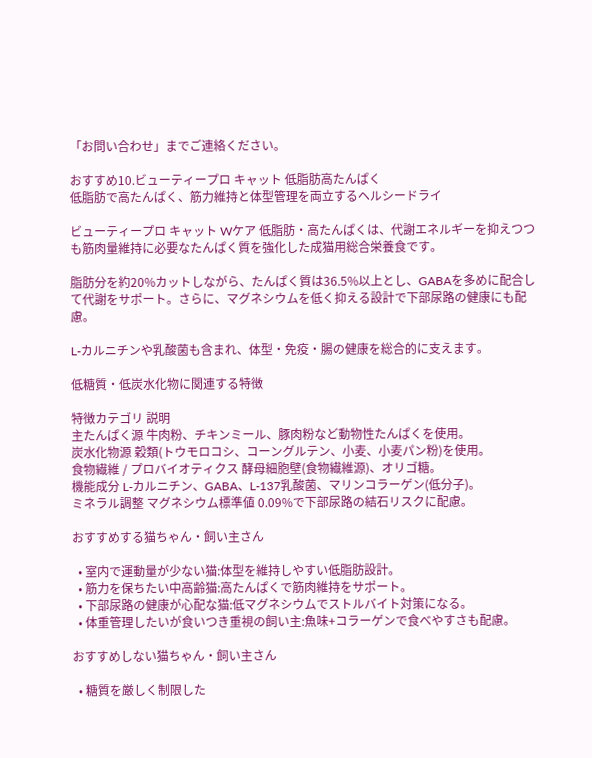「お問い合わせ」までご連絡ください。

おすすめ10.ビューティープロ キャット 低脂肪高たんぱく
低脂肪で高たんぱく、筋力維持と体型管理を両立するヘルシードライ

ビューティープロ キャット Wケア 低脂肪・高たんぱくは、代謝エネルギーを抑えつつも筋肉量維持に必要なたんぱく質を強化した成猫用総合栄養食です。

脂肪分を約20%カットしながら、たんぱく質は36.5%以上とし、GABAを多めに配合して代謝をサポート。さらに、マグネシウムを低く抑える設計で下部尿路の健康にも配慮。

L-カルニチンや乳酸菌も含まれ、体型・免疫・腸の健康を総合的に支えます。

低糖質・低炭水化物に関連する特徴

特徴カテゴリ 説明
主たんぱく源 牛肉粉、チキンミール、豚肉粉など動物性たんぱくを使用。
炭水化物源 穀類(トウモロコシ、コーングルテン、小麦、小麦パン粉)を使用。
食物繊維 / プロバイオティクス 酵母細胞壁(食物繊維源)、オリゴ糖。
機能成分 L-カルニチン、GABA、L-137乳酸菌、マリンコラーゲン(低分子)。
ミネラル調整 マグネシウム標準値 0.09%で下部尿路の結石リスクに配慮。

おすすめする猫ちゃん・飼い主さん

  • 室内で運動量が少ない猫:体型を維持しやすい低脂肪設計。
  • 筋力を保ちたい中高齢猫:高たんぱくで筋肉維持をサポート。
  • 下部尿路の健康が心配な猫:低マグネシウムでストルバイト対策になる。
  • 体重管理したいが食いつき重視の飼い主:魚味+コラーゲンで食べやすさも配慮。

おすすめしない猫ちゃん・飼い主さん

  • 糖質を厳しく制限した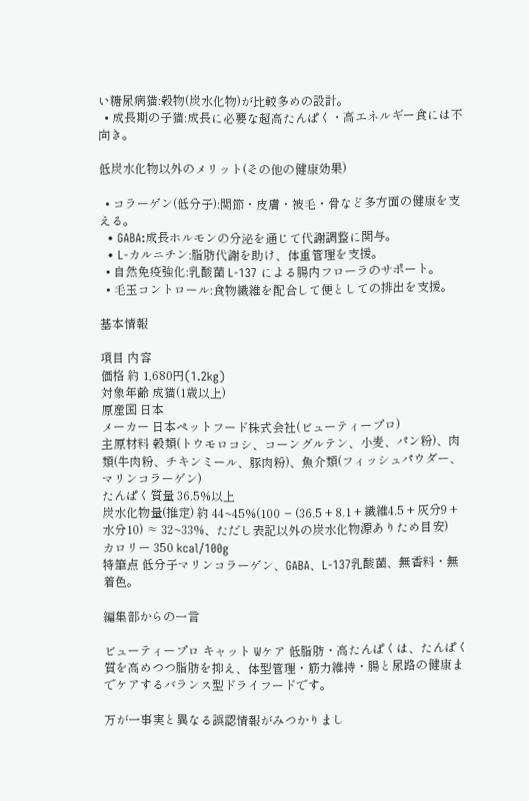い糖尿病猫:穀物(炭水化物)が比較多めの設計。
  • 成長期の子猫:成長に必要な超高たんぱく・高エネルギー食には不向き。

低炭水化物以外のメリット(その他の健康効果)

  • コラーゲン(低分子):関節・皮膚・被毛・骨など多方面の健康を支える。
  • GABA:成長ホルモンの分泌を通じて代謝調整に関与。
  • L-カルニチン:脂肪代謝を助け、体重管理を支援。
  • 自然免疫強化:乳酸菌 L-137 による腸内フローラのサポート。
  • 毛玉コントロール:食物繊維を配合して便としての排出を支援。

基本情報

項目 内容
価格 約 1,680円(1.2kg)
対象年齢 成猫(1歳以上)
原産国 日本
メーカー 日本ペットフード株式会社(ビューティープロ)
主原材料 穀類(トウモロコシ、コーングルテン、小麦、パン粉)、肉類(牛肉粉、チキンミール、豚肉粉)、魚介類(フィッシュパウダー、マリンコラーゲン)
たんぱく質量 36.5%以上
炭水化物量(推定) 約 44~45%(100 − (36.5 + 8.1 + 繊維4.5 + 灰分9 + 水分10) ≈ 32~33%、ただし表記以外の炭水化物源ありため目安)
カロリー 350 kcal/100g
特筆点 低分子マリンコラーゲン、GABA、L-137乳酸菌、無香料・無着色。

編集部からの一言

ビューティープロ キャット Wケア 低脂肪・高たんぱくは、たんぱく質を高めつつ脂肪を抑え、体型管理・筋力維持・腸と尿路の健康までケアするバランス型ドライフードです。

万が一事実と異なる誤認情報がみつかりまし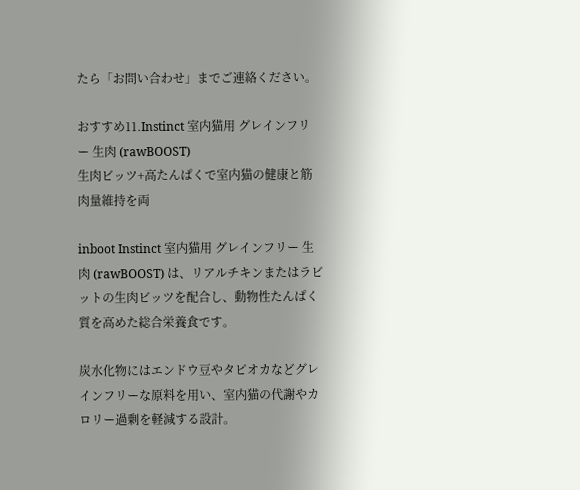たら「お問い合わせ」までご連絡ください。

おすすめ11.Instinct 室内猫用 グレインフリー 生肉 (rawBOOST)
生肉ビッツ+高たんぱくで室内猫の健康と筋肉量維持を両

inboot Instinct 室内猫用 グレインフリー 生肉 (rawBOOST) は、リアルチキンまたはラビットの生肉ビッツを配合し、動物性たんぱく質を高めた総合栄養食です。

炭水化物にはエンドウ豆やタピオカなどグレインフリーな原料を用い、室内猫の代謝やカロリー過剰を軽減する設計。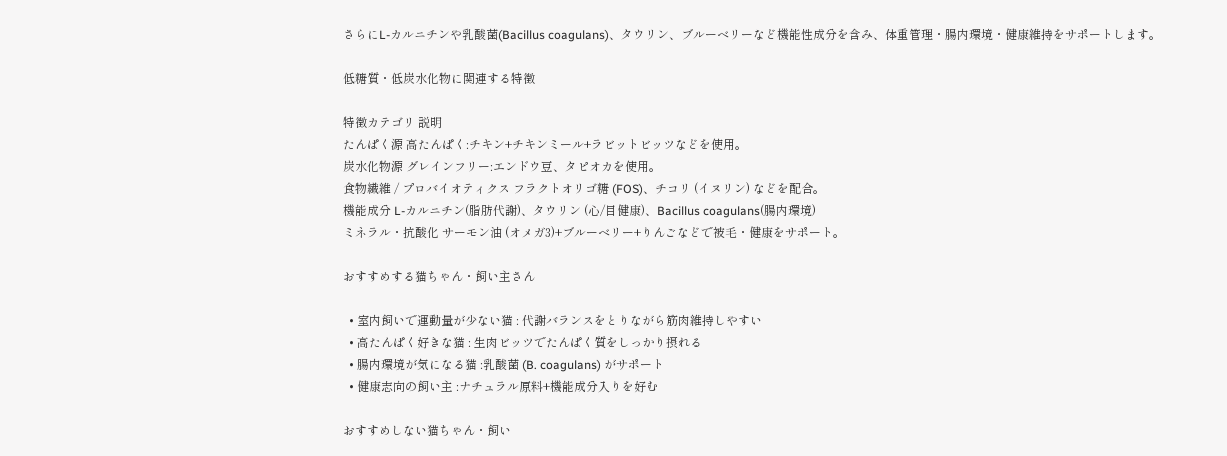さらにL-カルニチンや乳酸菌(Bacillus coagulans)、タウリン、ブルーベリーなど機能性成分を含み、体重管理・腸内環境・健康維持をサポートします。

低糖質・低炭水化物に関連する特徴

特徴カテゴリ 説明
たんぱく源 高たんぱく:チキン+チキンミール+ラビットビッツなどを使用。
炭水化物源 グレインフリー:エンドウ豆、タピオカを使用。
食物繊維 / プロバイオティクス フラクトオリゴ糖 (FOS)、チコリ (イヌリン) などを配合。
機能成分 L-カルニチン(脂肪代謝)、タウリン (心/目健康)、Bacillus coagulans(腸内環境)
ミネラル・抗酸化 サーモン油 (オメガ3)+ブルーベリー+りんごなどで被毛・健康をサポート。

おすすめする猫ちゃん・飼い主さん

  • 室内飼いで運動量が少ない猫 : 代謝バランスをとりながら筋肉維持しやすい
  • 高たんぱく好きな猫 : 生肉ビッツでたんぱく質をしっかり摂れる
  • 腸内環境が気になる猫 :乳酸菌 (B. coagulans) がサポート
  • 健康志向の飼い主 :ナチュラル原料+機能成分入りを好む

おすすめしない猫ちゃん・飼い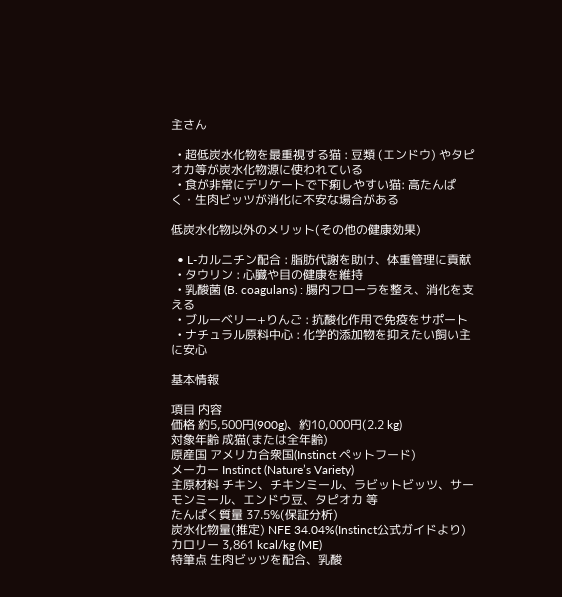主さん

  • 超低炭水化物を最重視する猫 : 豆類 (エンドウ) やタピオカ等が炭水化物源に使われている
  • 食が非常にデリケートで下痢しやすい猫: 高たんぱく・生肉ビッツが消化に不安な場合がある

低炭水化物以外のメリット(その他の健康効果)

  • L-カルニチン配合 : 脂肪代謝を助け、体重管理に貢献
  • タウリン : 心臓や目の健康を維持
  • 乳酸菌 (B. coagulans) : 腸内フローラを整え、消化を支える
  • ブルーベリー+りんご : 抗酸化作用で免疫をサポート
  • ナチュラル原料中心 : 化学的添加物を抑えたい飼い主に安心

基本情報

項目 内容
価格 約5,500円(900g)、約10,000円(2.2 kg)
対象年齢 成猫(または全年齢)
原産国 アメリカ合衆国(Instinct ペットフード)
メーカー Instinct (Nature’s Variety)
主原材料 チキン、チキンミール、ラビットビッツ、サーモンミール、エンドウ豆、タピオカ 等
たんぱく質量 37.5%(保証分析)
炭水化物量(推定) NFE 34.04%(Instinct公式ガイドより)
カロリー 3,861 kcal/kg (ME)
特筆点 生肉ビッツを配合、乳酸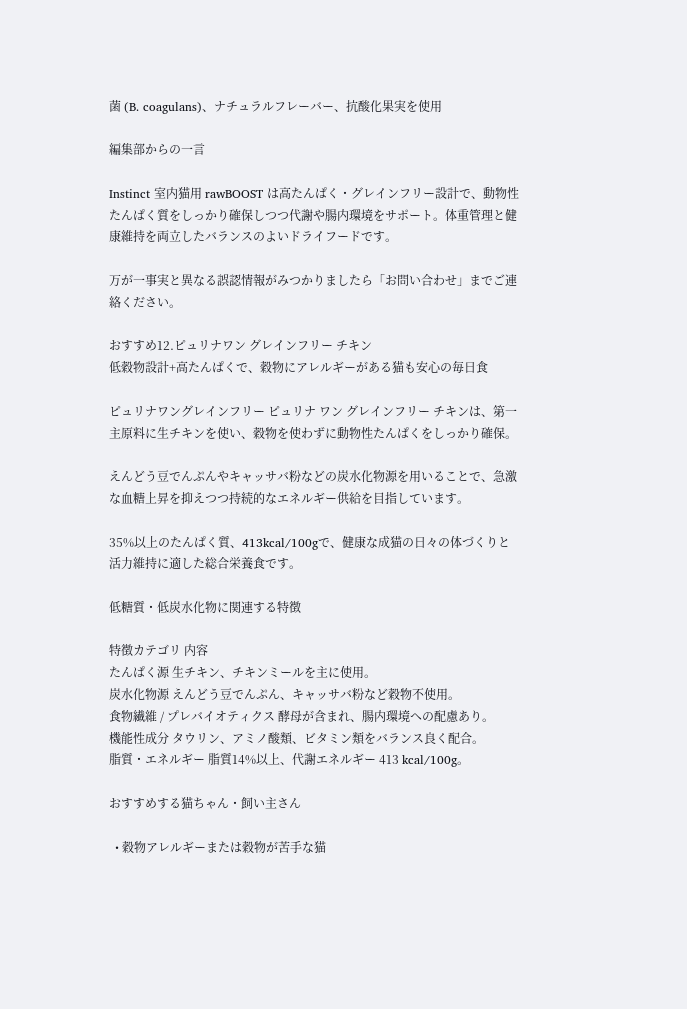菌 (B. coagulans)、ナチュラルフレーバー、抗酸化果実を使用

編集部からの一言

Instinct 室内猫用 rawBOOST は高たんぱく・グレインフリー設計で、動物性たんぱく質をしっかり確保しつつ代謝や腸内環境をサポート。体重管理と健康維持を両立したバランスのよいドライフードです。

万が一事実と異なる誤認情報がみつかりましたら「お問い合わせ」までご連絡ください。

おすすめ12.ピュリナワン グレインフリー チキン
低穀物設計+高たんぱくで、穀物にアレルギーがある猫も安心の毎日食

ピュリナワングレインフリー ピュリナ ワン グレインフリー チキンは、第一主原料に生チキンを使い、穀物を使わずに動物性たんぱくをしっかり確保。

えんどう豆でんぷんやキャッサバ粉などの炭水化物源を用いることで、急激な血糖上昇を抑えつつ持続的なエネルギー供給を目指しています。

35%以上のたんぱく質、413kcal/100gで、健康な成猫の日々の体づくりと活力維持に適した総合栄養食です。

低糖質・低炭水化物に関連する特徴

特徴カテゴリ 内容
たんぱく源 生チキン、チキンミールを主に使用。
炭水化物源 えんどう豆でんぷん、キャッサバ粉など穀物不使用。
食物繊維 / プレバイオティクス 酵母が含まれ、腸内環境への配慮あり。
機能性成分 タウリン、アミノ酸類、ビタミン類をバランス良く配合。
脂質・エネルギー 脂質14%以上、代謝エネルギー 413 kcal/100g。

おすすめする猫ちゃん・飼い主さん

  • 穀物アレルギーまたは穀物が苦手な猫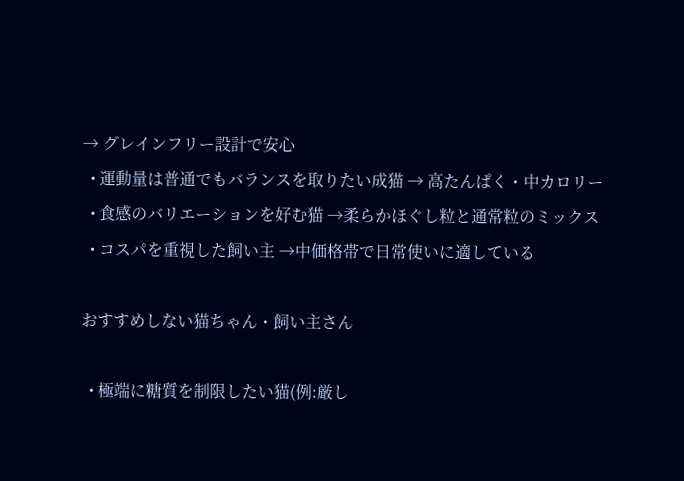→ グレインフリー設計で安心
  • 運動量は普通でもバランスを取りたい成猫 → 高たんぱく・中カロリー
  • 食感のバリエーションを好む猫 →柔らかほぐし粒と通常粒のミックス
  • コスパを重視した飼い主 →中価格帯で日常使いに適している

おすすめしない猫ちゃん・飼い主さん

  • 極端に糖質を制限したい猫(例:厳し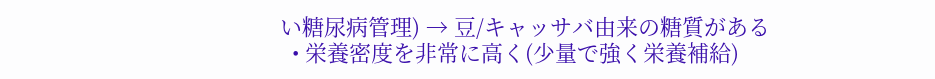い糖尿病管理) → 豆/キャッサバ由来の糖質がある
  • 栄養密度を非常に高く(少量で強く栄養補給)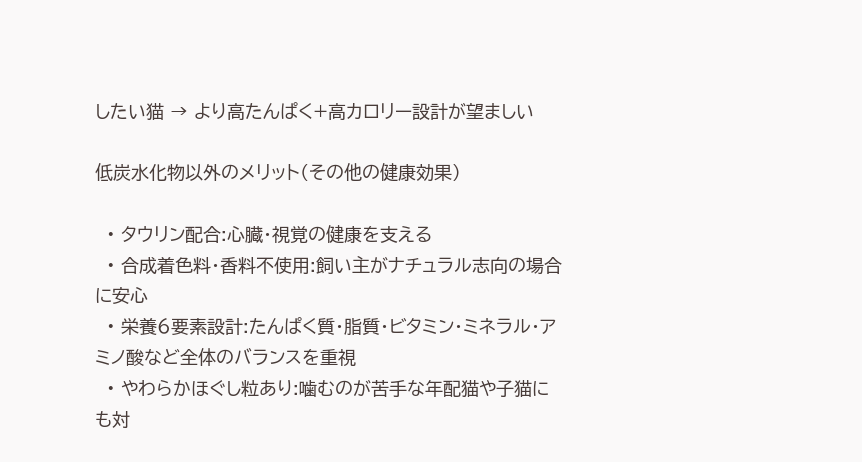したい猫 → より高たんぱく+高カロリー設計が望ましい

低炭水化物以外のメリット(その他の健康効果)

  • タウリン配合:心臓・視覚の健康を支える
  • 合成着色料・香料不使用:飼い主がナチュラル志向の場合に安心
  • 栄養6要素設計:たんぱく質・脂質・ビタミン・ミネラル・アミノ酸など全体のバランスを重視
  • やわらかほぐし粒あり:噛むのが苦手な年配猫や子猫にも対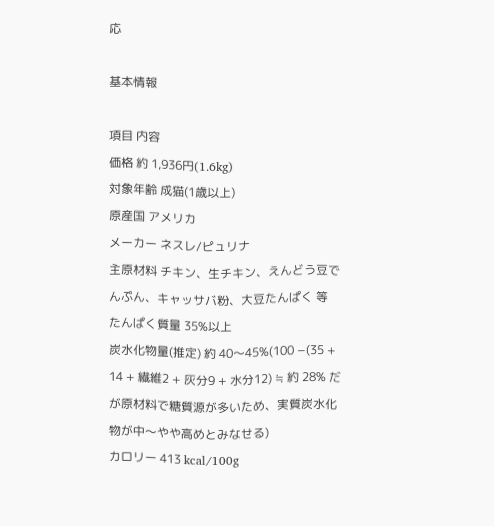応

基本情報

項目 内容
価格 約 1,936円(1.6kg)
対象年齢 成猫(1歳以上)
原産国 アメリカ
メーカー ネスレ/ピュリナ
主原材料 チキン、生チキン、えんどう豆でんぷん、キャッサバ粉、大豆たんぱく 等
たんぱく質量 35%以上
炭水化物量(推定) 約 40〜45%(100 −(35 + 14 + 繊維2 + 灰分9 + 水分12) ≒ 約 28% だが原材料で糖質源が多いため、実質炭水化物が中〜やや高めとみなせる)
カロリー 413 kcal/100g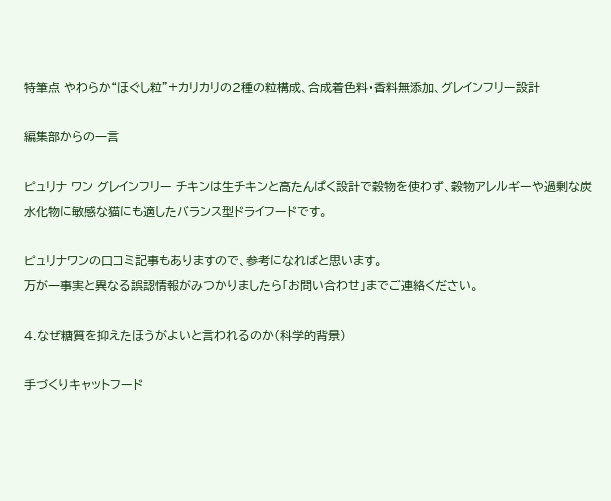特筆点 やわらか“ほぐし粒”+カリカリの2種の粒構成、合成着色料・香料無添加、グレインフリー設計

編集部からの一言

ピュリナ ワン グレインフリー チキンは生チキンと高たんぱく設計で穀物を使わず、穀物アレルギーや過剰な炭水化物に敏感な猫にも適したバランス型ドライフードです。

ピュリナワンの口コミ記事もありますので、参考になればと思います。
万が一事実と異なる誤認情報がみつかりましたら「お問い合わせ」までご連絡ください。

4.なぜ糖質を抑えたほうがよいと言われるのか(科学的背景)

手づくりキャットフード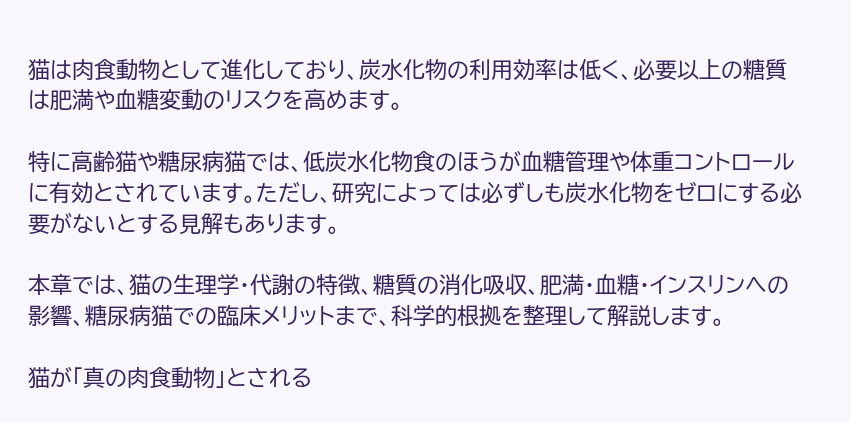猫は肉食動物として進化しており、炭水化物の利用効率は低く、必要以上の糖質は肥満や血糖変動のリスクを高めます。

特に高齢猫や糖尿病猫では、低炭水化物食のほうが血糖管理や体重コントロールに有効とされています。ただし、研究によっては必ずしも炭水化物をゼロにする必要がないとする見解もあります。

本章では、猫の生理学・代謝の特徴、糖質の消化吸収、肥満・血糖・インスリンへの影響、糖尿病猫での臨床メリットまで、科学的根拠を整理して解説します。

猫が「真の肉食動物」とされる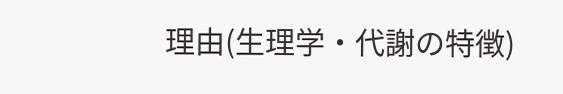理由(生理学・代謝の特徴)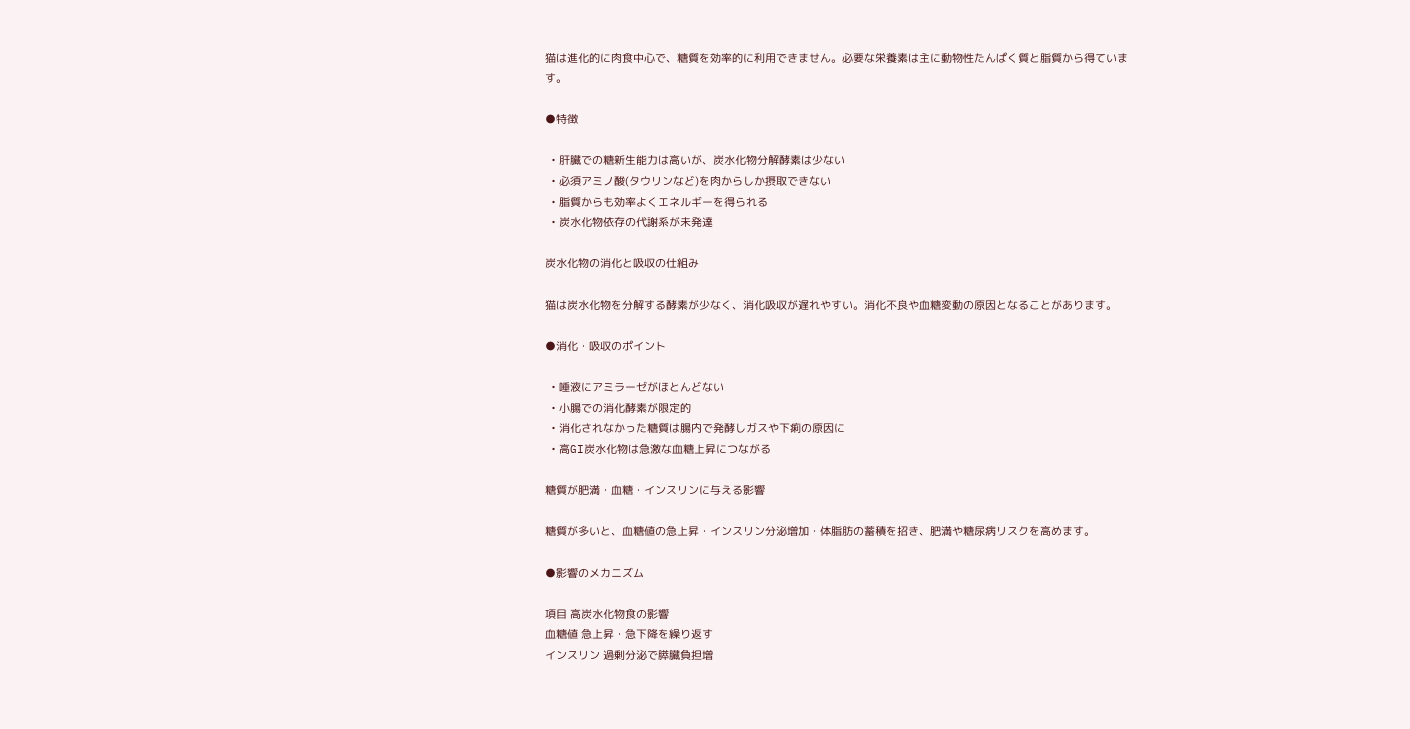猫は進化的に肉食中心で、糖質を効率的に利用できません。必要な栄養素は主に動物性たんぱく質と脂質から得ています。

●特徴

  • 肝臓での糖新生能力は高いが、炭水化物分解酵素は少ない
  • 必須アミノ酸(タウリンなど)を肉からしか摂取できない
  • 脂質からも効率よくエネルギーを得られる
  • 炭水化物依存の代謝系が未発達

炭水化物の消化と吸収の仕組み

猫は炭水化物を分解する酵素が少なく、消化吸収が遅れやすい。消化不良や血糖変動の原因となることがあります。

●消化・吸収のポイント

  • 唾液にアミラーゼがほとんどない
  • 小腸での消化酵素が限定的
  • 消化されなかった糖質は腸内で発酵しガスや下痢の原因に
  • 高GI炭水化物は急激な血糖上昇につながる

糖質が肥満・血糖・インスリンに与える影響

糖質が多いと、血糖値の急上昇・インスリン分泌増加・体脂肪の蓄積を招き、肥満や糖尿病リスクを高めます。

●影響のメカニズム

項目 高炭水化物食の影響
血糖値 急上昇・急下降を繰り返す
インスリン 過剰分泌で膵臓負担増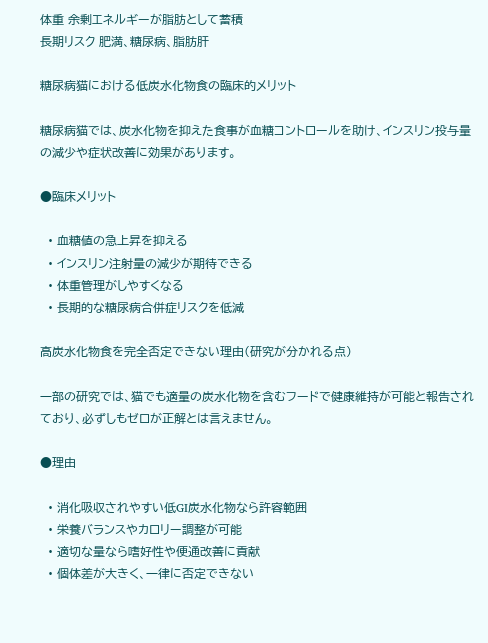体重 余剰エネルギーが脂肪として蓄積
長期リスク 肥満、糖尿病、脂肪肝

糖尿病猫における低炭水化物食の臨床的メリット

糖尿病猫では、炭水化物を抑えた食事が血糖コントロールを助け、インスリン投与量の減少や症状改善に効果があります。

●臨床メリット

  • 血糖値の急上昇を抑える
  • インスリン注射量の減少が期待できる
  • 体重管理がしやすくなる
  • 長期的な糖尿病合併症リスクを低減

高炭水化物食を完全否定できない理由(研究が分かれる点)

一部の研究では、猫でも適量の炭水化物を含むフードで健康維持が可能と報告されており、必ずしもゼロが正解とは言えません。

●理由

  • 消化吸収されやすい低GI炭水化物なら許容範囲
  • 栄養バランスやカロリー調整が可能
  • 適切な量なら嗜好性や便通改善に貢献
  • 個体差が大きく、一律に否定できない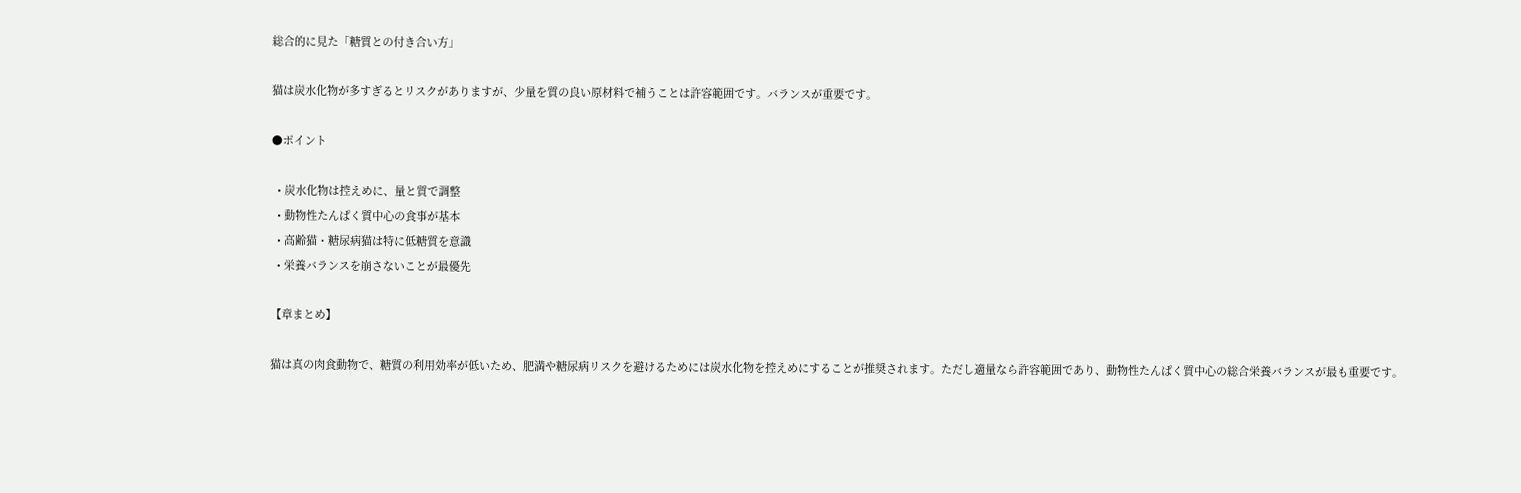総合的に見た「糖質との付き合い方」

猫は炭水化物が多すぎるとリスクがありますが、少量を質の良い原材料で補うことは許容範囲です。バランスが重要です。

●ポイント

  • 炭水化物は控えめに、量と質で調整
  • 動物性たんぱく質中心の食事が基本
  • 高齢猫・糖尿病猫は特に低糖質を意識
  • 栄養バランスを崩さないことが最優先

【章まとめ】

猫は真の肉食動物で、糖質の利用効率が低いため、肥満や糖尿病リスクを避けるためには炭水化物を控えめにすることが推奨されます。ただし適量なら許容範囲であり、動物性たんぱく質中心の総合栄養バランスが最も重要です。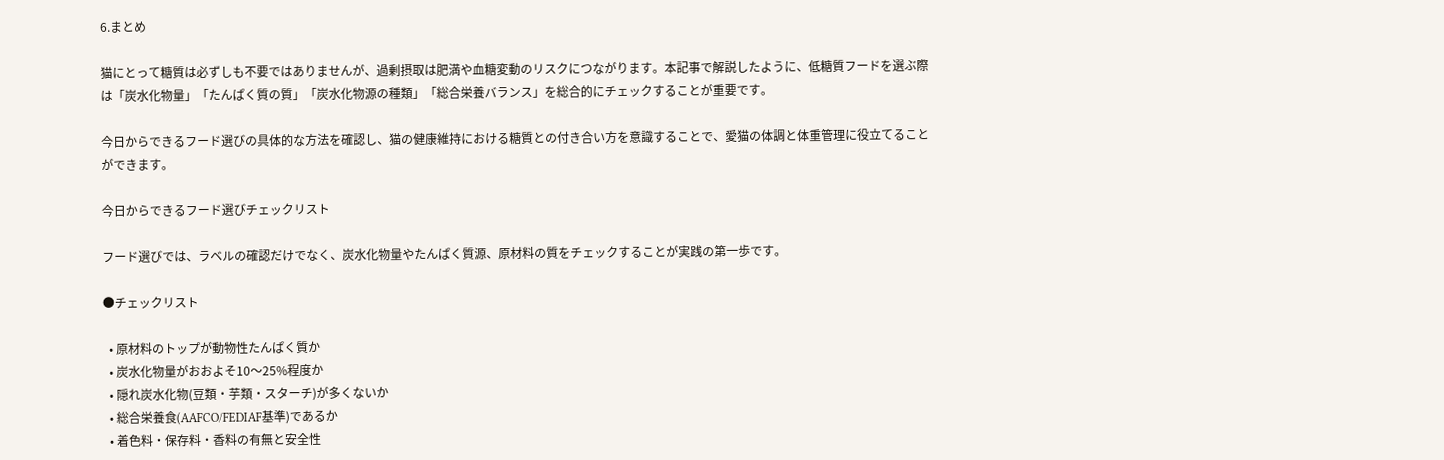6.まとめ

猫にとって糖質は必ずしも不要ではありませんが、過剰摂取は肥満や血糖変動のリスクにつながります。本記事で解説したように、低糖質フードを選ぶ際は「炭水化物量」「たんぱく質の質」「炭水化物源の種類」「総合栄養バランス」を総合的にチェックすることが重要です。

今日からできるフード選びの具体的な方法を確認し、猫の健康維持における糖質との付き合い方を意識することで、愛猫の体調と体重管理に役立てることができます。

今日からできるフード選びチェックリスト

フード選びでは、ラベルの確認だけでなく、炭水化物量やたんぱく質源、原材料の質をチェックすることが実践の第一歩です。

●チェックリスト

  • 原材料のトップが動物性たんぱく質か
  • 炭水化物量がおおよそ10〜25%程度か
  • 隠れ炭水化物(豆類・芋類・スターチ)が多くないか
  • 総合栄養食(AAFCO/FEDIAF基準)であるか
  • 着色料・保存料・香料の有無と安全性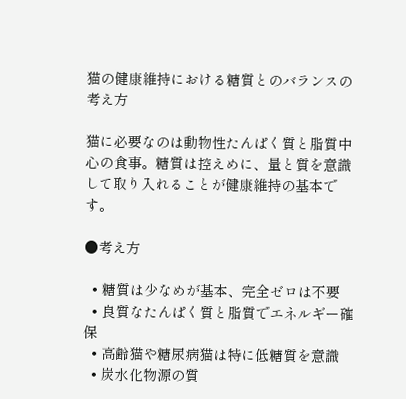猫の健康維持における糖質とのバランスの考え方

猫に必要なのは動物性たんぱく質と脂質中心の食事。糖質は控えめに、量と質を意識して取り入れることが健康維持の基本です。

●考え方

  • 糖質は少なめが基本、完全ゼロは不要
  • 良質なたんぱく質と脂質でエネルギー確保
  • 高齢猫や糖尿病猫は特に低糖質を意識
  • 炭水化物源の質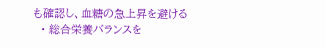も確認し、血糖の急上昇を避ける
  • 総合栄養バランスを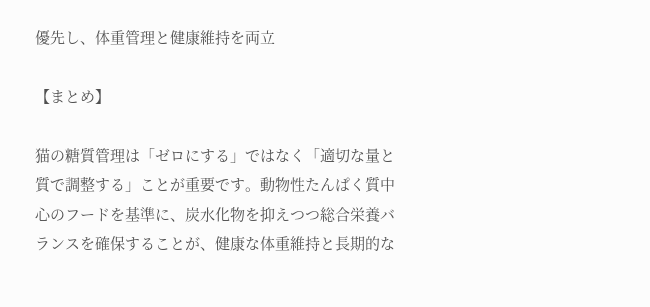優先し、体重管理と健康維持を両立

【まとめ】

猫の糖質管理は「ゼロにする」ではなく「適切な量と質で調整する」ことが重要です。動物性たんぱく質中心のフードを基準に、炭水化物を抑えつつ総合栄養バランスを確保することが、健康な体重維持と長期的な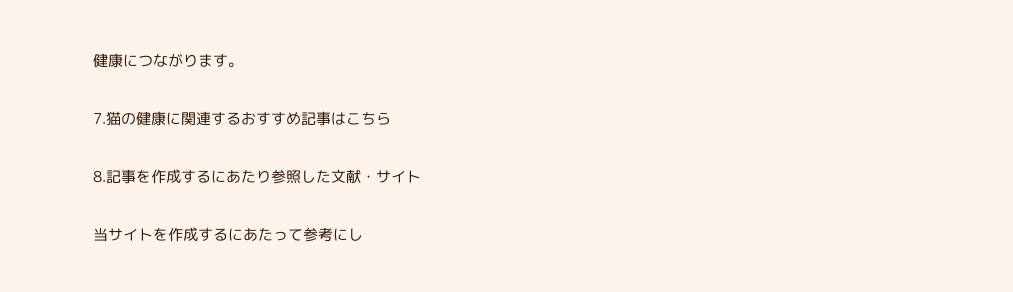健康につながります。

7.猫の健康に関連するおすすめ記事はこちら

8.記事を作成するにあたり参照した文献・サイト

当サイトを作成するにあたって参考にし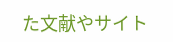た文献やサイト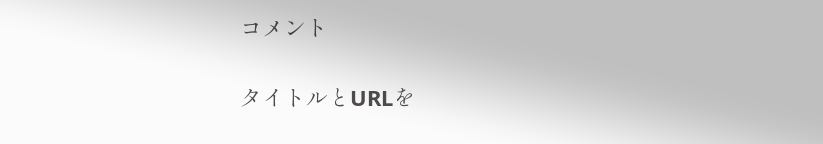コメント

タイトルとURLを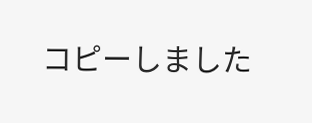コピーしました